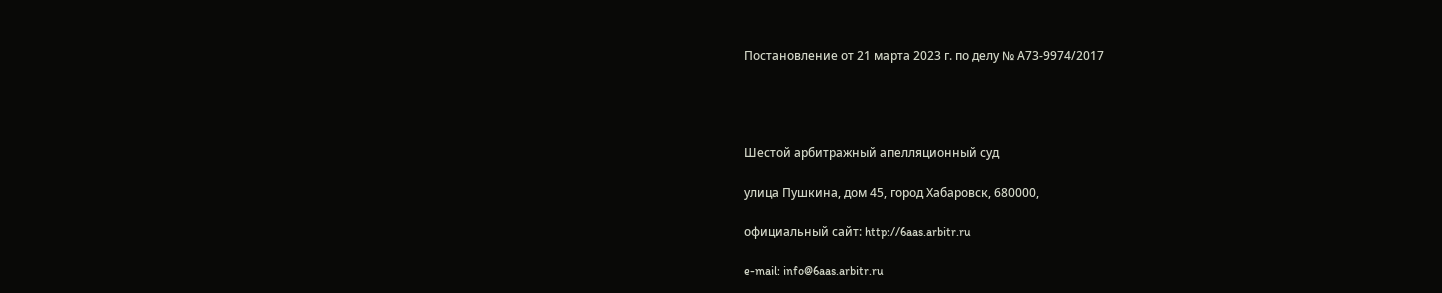Постановление от 21 марта 2023 г. по делу № А73-9974/2017




Шестой арбитражный апелляционный суд

улица Пушкина, дом 45, город Хабаровск, 680000,

официальный сайт: http://6aas.arbitr.ru

e-mail: info@6aas.arbitr.ru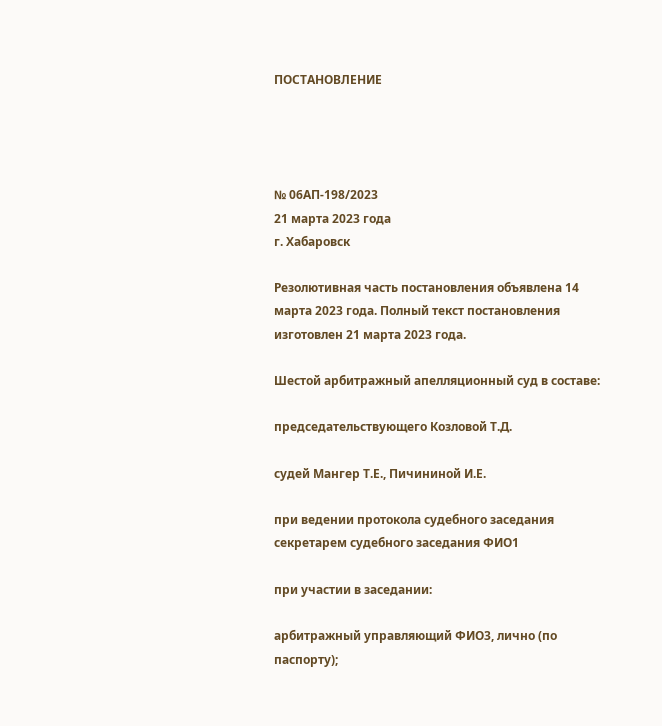ПОСТАНОВЛЕНИЕ




№ 06АП-198/2023
21 марта 2023 года
г. Хабаровск

Резолютивная часть постановления объявлена 14 марта 2023 года. Полный текст постановления изготовлен 21 марта 2023 года.

Шестой арбитражный апелляционный суд в составе:

председательствующего Козловой Т.Д.

судей Мангер Т.Е., Пичининой И.Е.

при ведении протокола судебного заседания секретарем судебного заседания ФИО1

при участии в заседании:

арбитражный управляющий ФИО3, лично (по паспорту);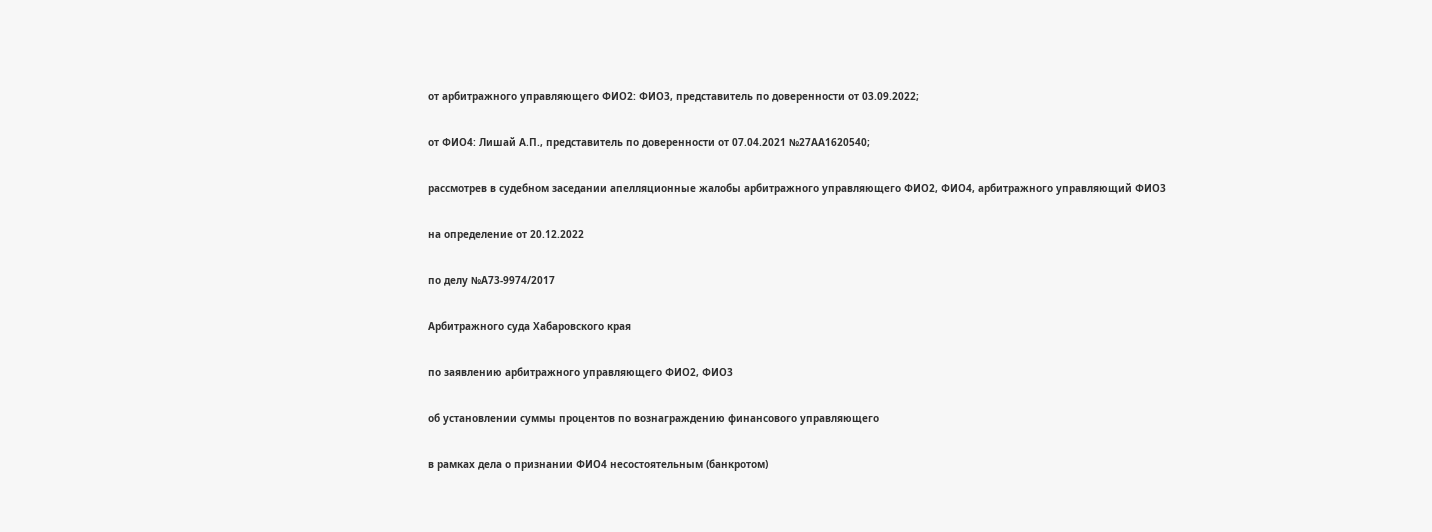от арбитражного управляющего ФИО2: ФИО3, представитель по доверенности от 03.09.2022;

от ФИО4: Лишай А.П., представитель по доверенности от 07.04.2021 №27АА1620540;

рассмотрев в судебном заседании апелляционные жалобы арбитражного управляющего ФИО2, ФИО4, арбитражного управляющий ФИО3

на определение от 20.12.2022

по делу №А73-9974/2017

Арбитражного суда Хабаровского края

по заявлению арбитражного управляющего ФИО2, ФИО3

об установлении суммы процентов по вознаграждению финансового управляющего

в рамках дела о признании ФИО4 несостоятельным (банкротом)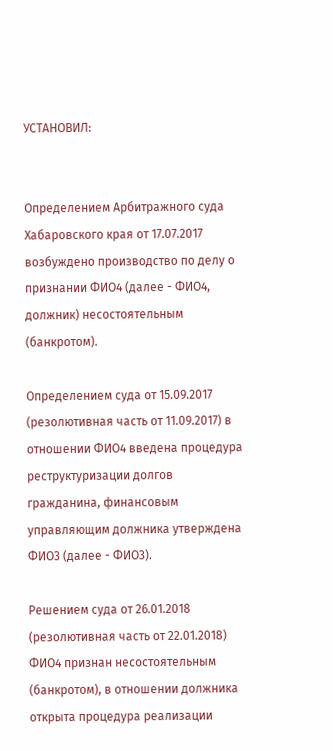УСТАНОВИЛ:


Определением Арбитражного суда Хабаровского края от 17.07.2017 возбуждено производство по делу о признании ФИО4 (далее - ФИО4, должник) несостоятельным (банкротом).

Определением суда от 15.09.2017 (резолютивная часть от 11.09.2017) в отношении ФИО4 введена процедура реструктуризации долгов гражданина, финансовым управляющим должника утверждена ФИО3 (далее - ФИО3).

Решением суда от 26.01.2018 (резолютивная часть от 22.01.2018) ФИО4 признан несостоятельным (банкротом), в отношении должника открыта процедура реализации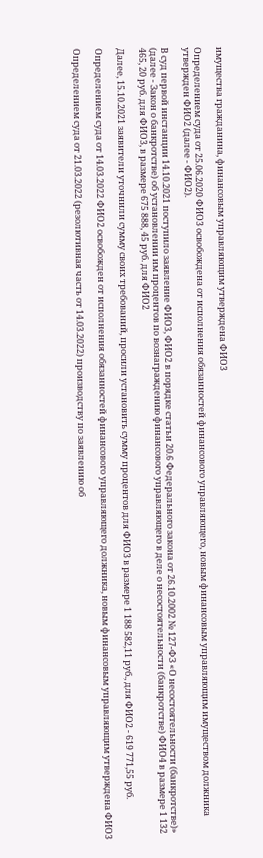имущества гражданина, финансовым управляющим утверждена ФИО3

Определением суда от 25.06.2020 ФИО3 освобождена от исполнения обязанностей финансового управляющего, новым финансовым управляющим имуществом должника утвержден ФИО2 (далее - ФИО2).

В суд первой инстанции 14.10.2021 поступило заявление ФИО3, ФИО2 в порядке статьи 20.6 Федерального закона от 26.10.2002 № 127-ФЗ «О несостоятельности (банкротстве)» (далее - Закон о банкротстве) об установлении им процентов по вознаграждению финансового управляющего в деле о несостоятельности (банкротстве) ФИО4 в размере 1 132 465, 20 руб. для ФИО3, в размере 675 888, 45 руб. для ФИО2

Далее, 15.10.2021 заявители уточнили сумму своих требований, просили установить сумму процентов для ФИО3 в размере 1 188 582,11 руб., для ФИО2 - 619 771,55 руб.

Определением суда от 14.03.2022 ФИО2 освобожден от исполнения обязанностей финансового управляющего должника, новым финансовым управляющим утверждена ФИО3

Определением суда от 21.03.2022 (резолютивная часть от 14.03.2022) производству по заявлению об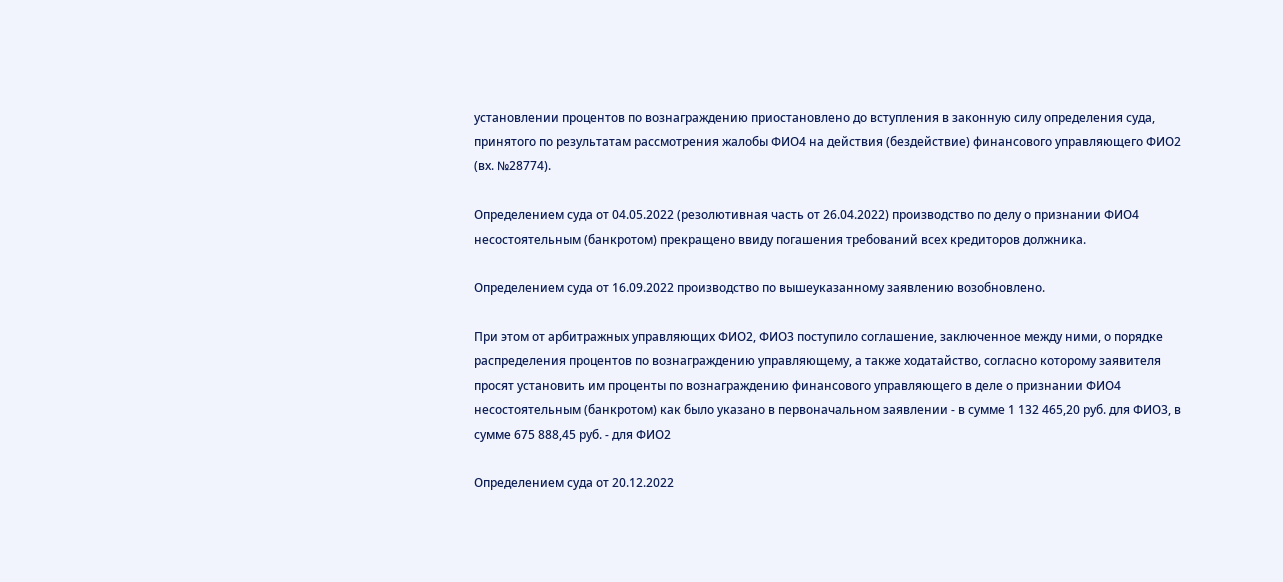установлении процентов по вознаграждению приостановлено до вступления в законную силу определения суда, принятого по результатам рассмотрения жалобы ФИО4 на действия (бездействие) финансового управляющего ФИО2 (вх. №28774).

Определением суда от 04.05.2022 (резолютивная часть от 26.04.2022) производство по делу о признании ФИО4 несостоятельным (банкротом) прекращено ввиду погашения требований всех кредиторов должника.

Определением суда от 16.09.2022 производство по вышеуказанному заявлению возобновлено.

При этом от арбитражных управляющих ФИО2, ФИО3 поступило соглашение, заключенное между ними, о порядке распределения процентов по вознаграждению управляющему, а также ходатайство, согласно которому заявителя просят установить им проценты по вознаграждению финансового управляющего в деле о признании ФИО4 несостоятельным (банкротом) как было указано в первоначальном заявлении - в сумме 1 132 465,20 руб. для ФИО3, в сумме 675 888,45 руб. - для ФИО2

Определением суда от 20.12.2022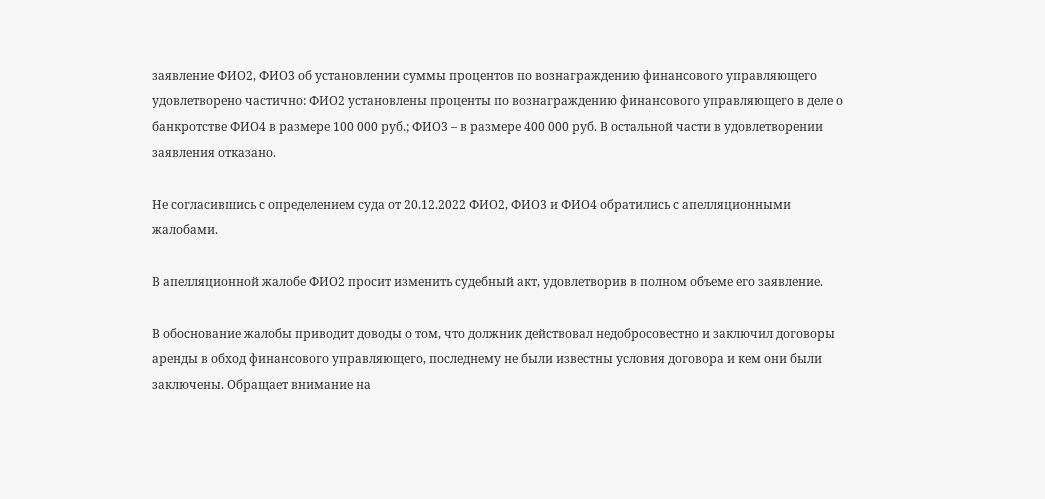заявление ФИО2, ФИО3 об установлении суммы процентов по вознаграждению финансового управляющего удовлетворено частично: ФИО2 установлены проценты по вознаграждению финансового управляющего в деле о банкротстве ФИО4 в размере 100 000 руб.; ФИО3 – в размере 400 000 руб. В остальной части в удовлетворении заявления отказано.

Не согласившись с определением суда от 20.12.2022 ФИО2, ФИО3 и ФИО4 обратились с апелляционными жалобами.

В апелляционной жалобе ФИО2 просит изменить судебный акт, удовлетворив в полном объеме его заявление.

В обоснование жалобы приводит доводы о том, что должник действовал недобросовестно и заключил договоры аренды в обход финансового управляющего, последнему не были известны условия договора и кем они были заключены. Обращает внимание на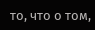то, что о том,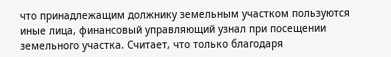что принадлежащим должнику земельным участком пользуются иные лица, финансовый управляющий узнал при посещении земельного участка. Считает, что только благодаря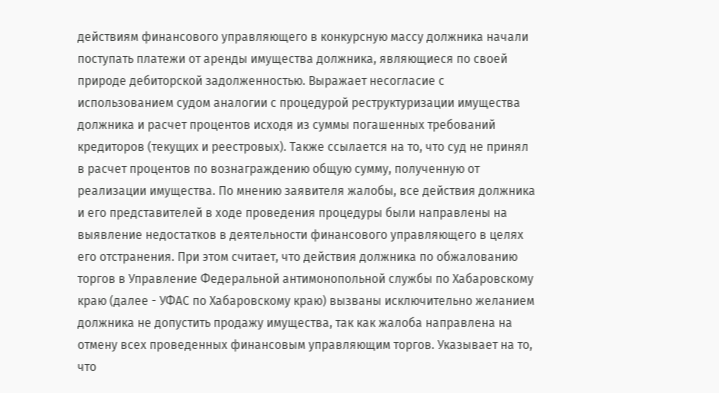действиям финансового управляющего в конкурсную массу должника начали поступать платежи от аренды имущества должника, являющиеся по своей природе дебиторской задолженностью. Выражает несогласие с использованием судом аналогии с процедурой реструктуризации имущества должника и расчет процентов исходя из суммы погашенных требований кредиторов (текущих и реестровых). Также ссылается на то, что суд не принял в расчет процентов по вознаграждению общую сумму, полученную от реализации имущества. По мнению заявителя жалобы, все действия должника и его представителей в ходе проведения процедуры были направлены на выявление недостатков в деятельности финансового управляющего в целях его отстранения. При этом считает, что действия должника по обжалованию торгов в Управление Федеральной антимонопольной службы по Хабаровскому краю (далее - УФАС по Хабаровскому краю) вызваны исключительно желанием должника не допустить продажу имущества, так как жалоба направлена на отмену всех проведенных финансовым управляющим торгов. Указывает на то, что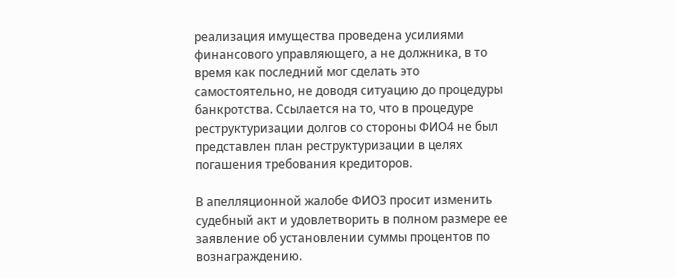реализация имущества проведена усилиями финансового управляющего, а не должника, в то время как последний мог сделать это самостоятельно, не доводя ситуацию до процедуры банкротства. Ссылается на то, что в процедуре реструктуризации долгов со стороны ФИО4 не был представлен план реструктуризации в целях погашения требования кредиторов.

В апелляционной жалобе ФИО3 просит изменить судебный акт и удовлетворить в полном размере ее заявление об установлении суммы процентов по вознаграждению.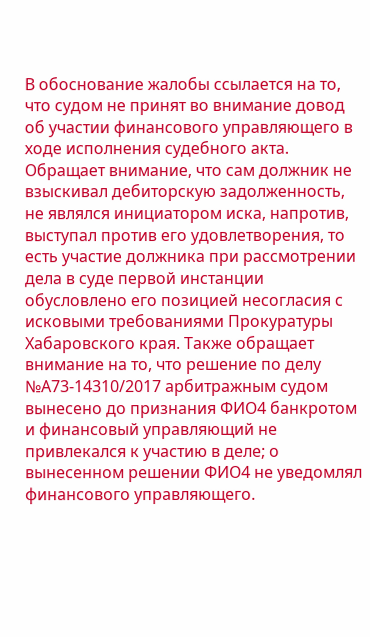В обоснование жалобы ссылается на то, что судом не принят во внимание довод об участии финансового управляющего в ходе исполнения судебного акта. Обращает внимание, что сам должник не взыскивал дебиторскую задолженность, не являлся инициатором иска, напротив, выступал против его удовлетворения, то есть участие должника при рассмотрении дела в суде первой инстанции обусловлено его позицией несогласия с исковыми требованиями Прокуратуры Хабаровского края. Также обращает внимание на то, что решение по делу №А73-14310/2017 арбитражным судом вынесено до признания ФИО4 банкротом и финансовый управляющий не привлекался к участию в деле; о вынесенном решении ФИО4 не уведомлял финансового управляющего.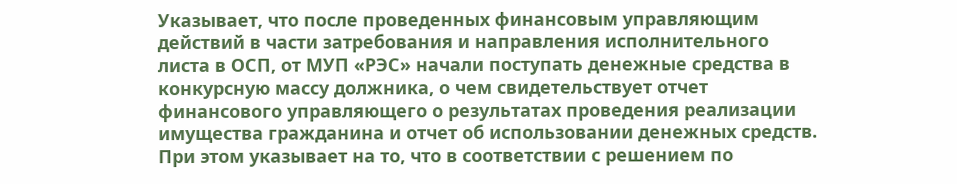Указывает, что после проведенных финансовым управляющим действий в части затребования и направления исполнительного листа в ОСП, от МУП «РЭС» начали поступать денежные средства в конкурсную массу должника, о чем свидетельствует отчет финансового управляющего о результатах проведения реализации имущества гражданина и отчет об использовании денежных средств. При этом указывает на то, что в соответствии с решением по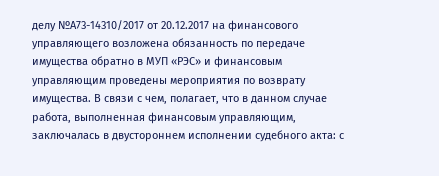делу №А73-14310/2017 от 20.12.2017 на финансового управляющего возложена обязанность по передаче имущества обратно в МУП «РЭС» и финансовым управляющим проведены мероприятия по возврату имущества. В связи с чем, полагает, что в данном случае работа, выполненная финансовым управляющим, заключалась в двустороннем исполнении судебного акта: с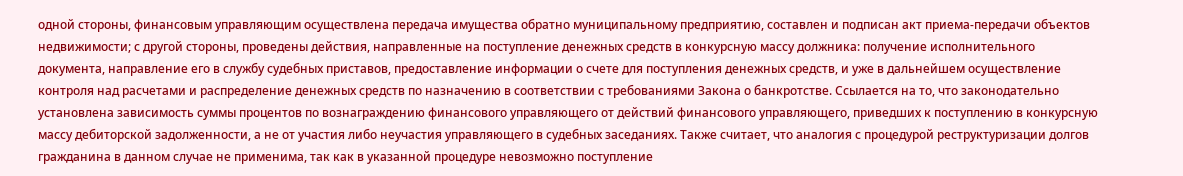одной стороны, финансовым управляющим осуществлена передача имущества обратно муниципальному предприятию, составлен и подписан акт приема-передачи объектов недвижимости; с другой стороны, проведены действия, направленные на поступление денежных средств в конкурсную массу должника: получение исполнительного документа, направление его в службу судебных приставов, предоставление информации о счете для поступления денежных средств, и уже в дальнейшем осуществление контроля над расчетами и распределение денежных средств по назначению в соответствии с требованиями Закона о банкротстве. Ссылается на то, что законодательно установлена зависимость суммы процентов по вознаграждению финансового управляющего от действий финансового управляющего, приведших к поступлению в конкурсную массу дебиторской задолженности, а не от участия либо неучастия управляющего в судебных заседаниях. Также считает, что аналогия с процедурой реструктуризации долгов гражданина в данном случае не применима, так как в указанной процедуре невозможно поступление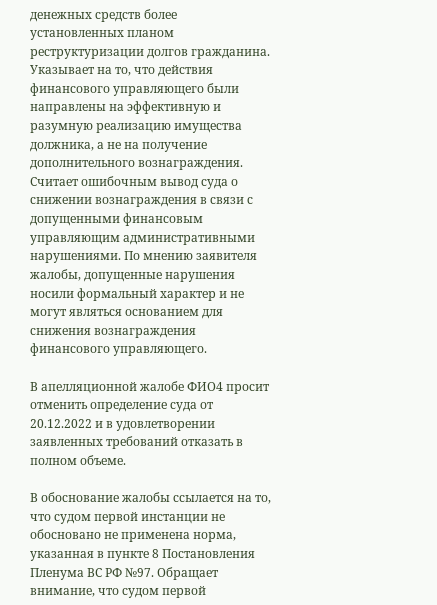денежных средств более установленных планом реструктуризации долгов гражданина. Указывает на то, что действия финансового управляющего были направлены на эффективную и разумную реализацию имущества должника, а не на получение дополнительного вознаграждения. Считает ошибочным вывод суда о снижении вознаграждения в связи с допущенными финансовым управляющим административными нарушениями. По мнению заявителя жалобы, допущенные нарушения носили формальный характер и не могут являться основанием для снижения вознаграждения финансового управляющего.

В апелляционной жалобе ФИО4 просит отменить определение суда от 20.12.2022 и в удовлетворении заявленных требований отказать в полном объеме.

В обоснование жалобы ссылается на то, что судом первой инстанции не обосновано не применена норма, указанная в пункте 8 Постановления Пленума ВС РФ №97. Обращает внимание, что судом первой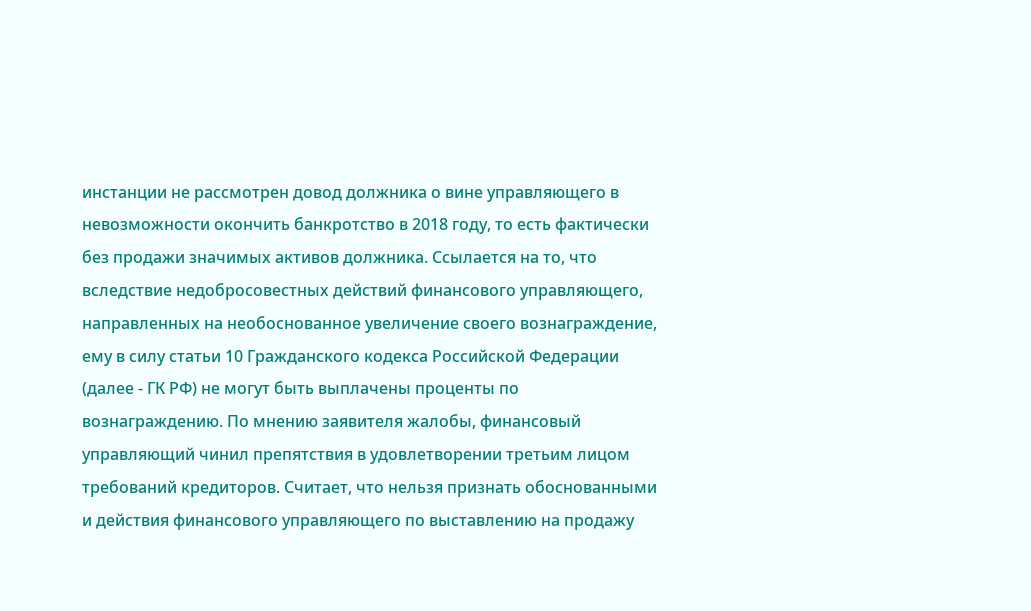инстанции не рассмотрен довод должника о вине управляющего в невозможности окончить банкротство в 2018 году, то есть фактически без продажи значимых активов должника. Ссылается на то, что вследствие недобросовестных действий финансового управляющего, направленных на необоснованное увеличение своего вознаграждение, ему в силу статьи 10 Гражданского кодекса Российской Федерации (далее - ГК РФ) не могут быть выплачены проценты по вознаграждению. По мнению заявителя жалобы, финансовый управляющий чинил препятствия в удовлетворении третьим лицом требований кредиторов. Считает, что нельзя признать обоснованными и действия финансового управляющего по выставлению на продажу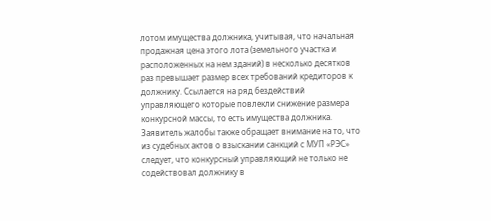лотом имущества должника, учитывая, что начальная продажная цена этого лота (земельного участка и расположенных на нем зданий) в несколько десятков раз превышает размер всех требований кредиторов к должнику. Ссылается на ряд бездействий управляющего которые повлекли снижение размера конкурсной массы, то есть имущества должника. Заявитель жалобы также обращает внимание на то, что из судебных актов о взыскании санкций с МУП «РЭС» следует, что конкурсный управляющий не только не содействовал должнику в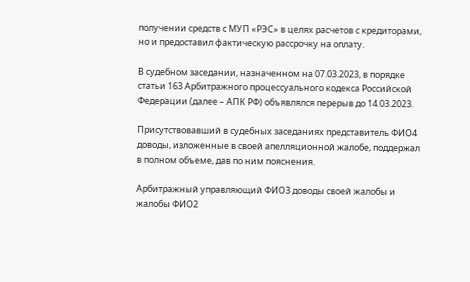получении средств с МУП «РЭС» в целях расчетов с кредиторами, но и предоставил фактическую рассрочку на оплату.

В судебном заседании, назначенном на 07.03.2023, в порядке статьи 163 Арбитражного процессуального кодекса Российской Федерации (далее – АПК РФ) объявлялся перерыв до 14.03.2023.

Присутствовавший в судебных заседаниях представитель ФИО4 доводы, изложенные в своей апелляционной жалобе, поддержал в полном объеме, дав по ним пояснения.

Арбитражный управляющий ФИО3 доводы своей жалобы и жалобы ФИО2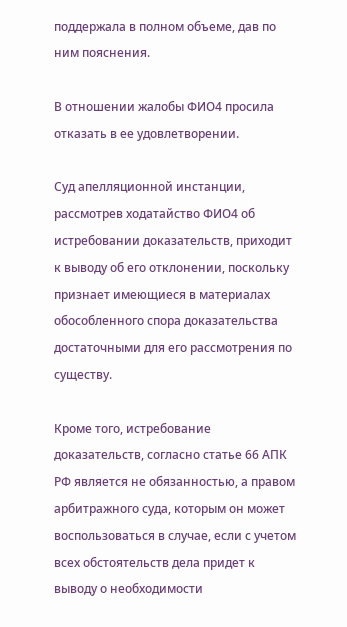поддержала в полном объеме, дав по ним пояснения.

В отношении жалобы ФИО4 просила отказать в ее удовлетворении.

Суд апелляционной инстанции, рассмотрев ходатайство ФИО4 об истребовании доказательств, приходит к выводу об его отклонении, поскольку признает имеющиеся в материалах обособленного спора доказательства достаточными для его рассмотрения по существу.

Кроме того, истребование доказательств, согласно статье 66 АПК РФ является не обязанностью, а правом арбитражного суда, которым он может воспользоваться в случае, если с учетом всех обстоятельств дела придет к выводу о необходимости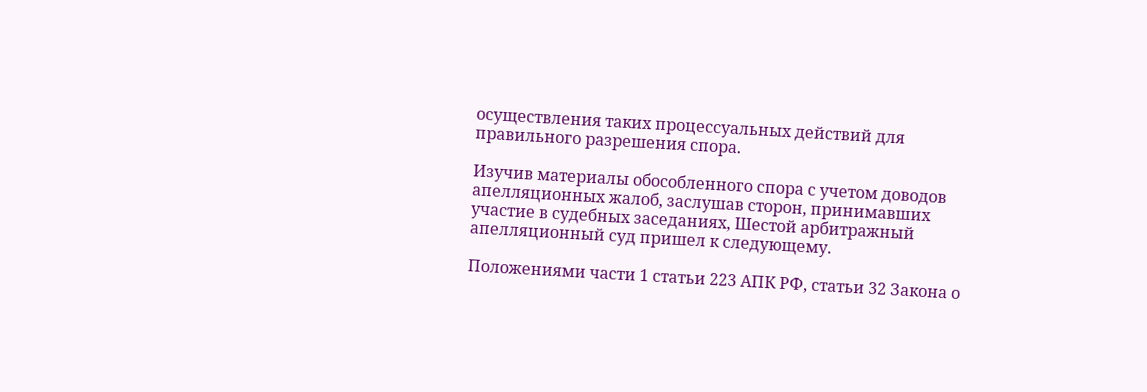осуществления таких процессуальных действий для правильного разрешения спора.

Изучив материалы обособленного спора с учетом доводов апелляционных жалоб, заслушав сторон, принимавших участие в судебных заседаниях, Шестой арбитражный апелляционный суд пришел к следующему.

Положениями части 1 статьи 223 АПК РФ, статьи 32 Закона о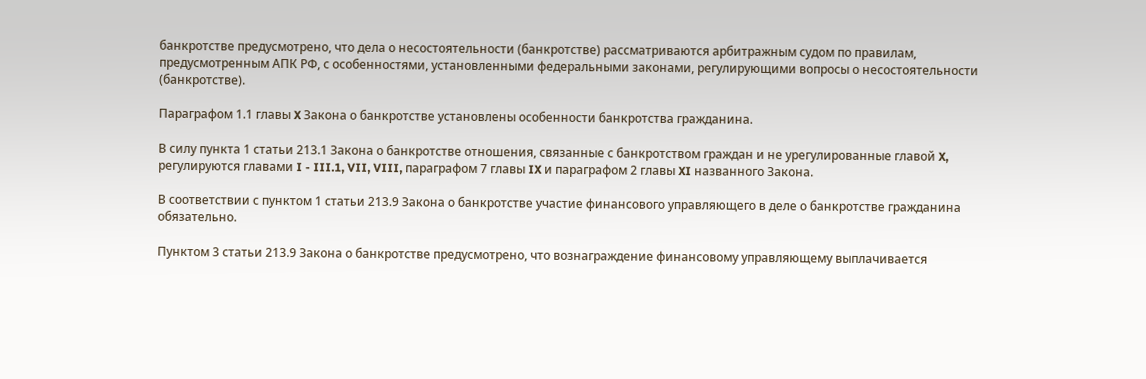банкротстве предусмотрено, что дела о несостоятельности (банкротстве) рассматриваются арбитражным судом по правилам, предусмотренным АПК РФ, с особенностями, установленными федеральными законами, регулирующими вопросы о несостоятельности (банкротстве).

Параграфом 1.1 главы X Закона о банкротстве установлены особенности банкротства гражданина.

В силу пункта 1 статьи 213.1 Закона о банкротстве отношения, связанные с банкротством граждан и не урегулированные главой X, регулируются главами I - III.1, VII, VIII, параграфом 7 главы IX и параграфом 2 главы XI названного Закона.

В соответствии с пунктом 1 статьи 213.9 Закона о банкротстве участие финансового управляющего в деле о банкротстве гражданина обязательно.

Пунктом 3 статьи 213.9 Закона о банкротстве предусмотрено, что вознаграждение финансовому управляющему выплачивается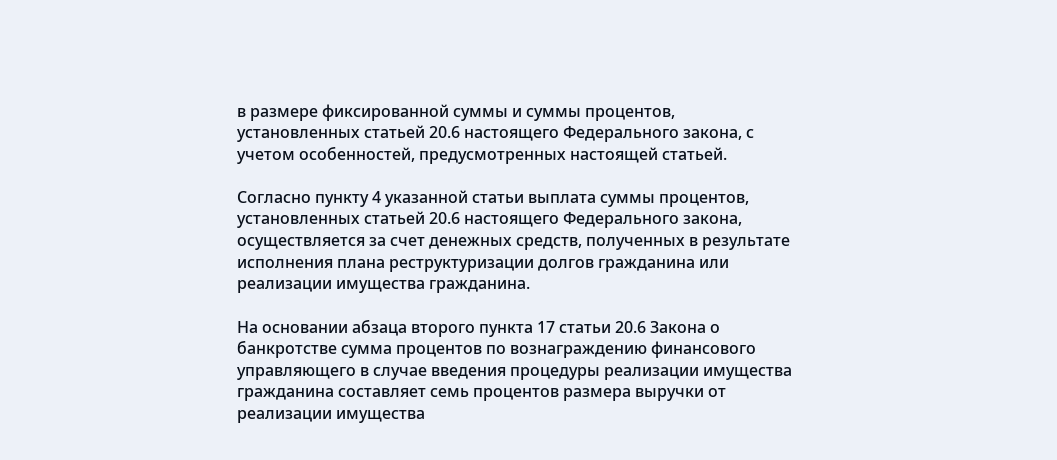в размере фиксированной суммы и суммы процентов, установленных статьей 20.6 настоящего Федерального закона, с учетом особенностей, предусмотренных настоящей статьей.

Согласно пункту 4 указанной статьи выплата суммы процентов, установленных статьей 20.6 настоящего Федерального закона, осуществляется за счет денежных средств, полученных в результате исполнения плана реструктуризации долгов гражданина или реализации имущества гражданина.

На основании абзаца второго пункта 17 статьи 20.6 Закона о банкротстве сумма процентов по вознаграждению финансового управляющего в случае введения процедуры реализации имущества гражданина составляет семь процентов размера выручки от реализации имущества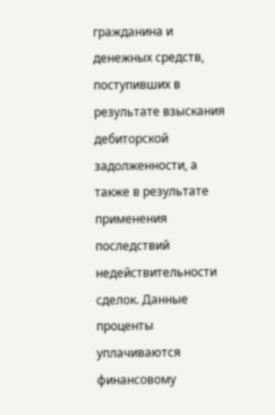гражданина и денежных средств, поступивших в результате взыскания дебиторской задолженности, а также в результате применения последствий недействительности сделок. Данные проценты уплачиваются финансовому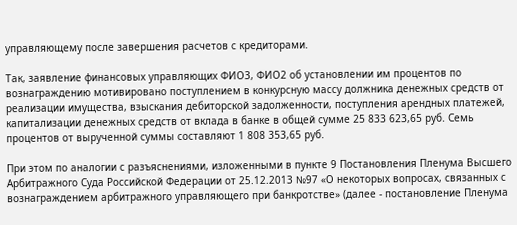управляющему после завершения расчетов с кредиторами.

Так, заявление финансовых управляющих ФИО3, ФИО2 об установлении им процентов по вознаграждению мотивировано поступлением в конкурсную массу должника денежных средств от реализации имущества, взыскания дебиторской задолженности, поступления арендных платежей, капитализации денежных средств от вклада в банке в общей сумме 25 833 623,65 руб. Семь процентов от вырученной суммы составляют 1 808 353,65 руб.

При этом по аналогии с разъяснениями, изложенными в пункте 9 Постановления Пленума Высшего Арбитражного Суда Российской Федерации от 25.12.2013 №97 «О некоторых вопросах, связанных с вознаграждением арбитражного управляющего при банкротстве» (далее - постановление Пленума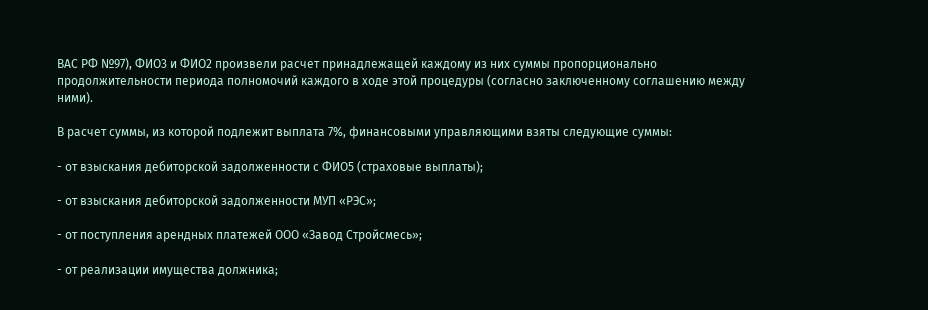ВАС РФ №97), ФИО3 и ФИО2 произвели расчет принадлежащей каждому из них суммы пропорционально продолжительности периода полномочий каждого в ходе этой процедуры (согласно заключенному соглашению между ними).

В расчет суммы, из которой подлежит выплата 7%, финансовыми управляющими взяты следующие суммы:

- от взыскания дебиторской задолженности с ФИО5 (страховые выплаты);

- от взыскания дебиторской задолженности МУП «РЭС»;

- от поступления арендных платежей ООО «Завод Стройсмесь»;

- от реализации имущества должника;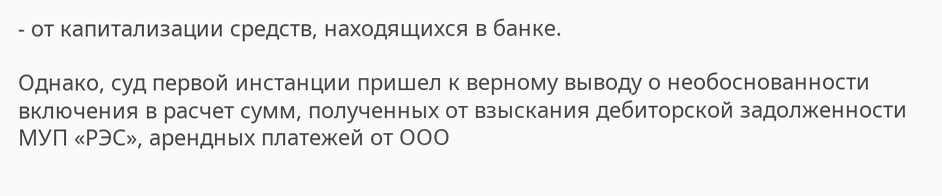- от капитализации средств, находящихся в банке.

Однако, суд первой инстанции пришел к верному выводу о необоснованности включения в расчет сумм, полученных от взыскания дебиторской задолженности МУП «РЭС», арендных платежей от ООО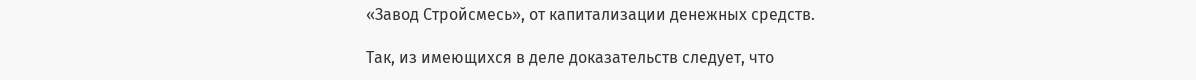«Завод Стройсмесь», от капитализации денежных средств.

Так, из имеющихся в деле доказательств следует, что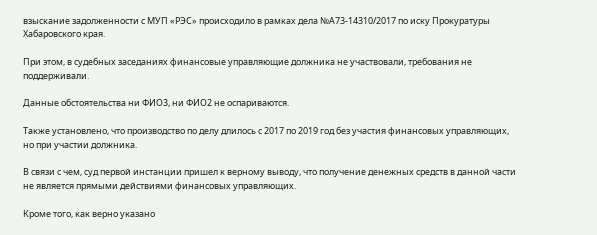взыскание задолженности с МУП «РЭС» происходило в рамках дела №А73-14310/2017 по иску Прокуратуры Хабаровского края.

При этом, в судебных заседаниях финансовые управляющие должника не участвовали, требования не поддерживали.

Данные обстоятельства ни ФИО3, ни ФИО2 не оспариваются.

Также установлено, что производство по делу длилось с 2017 по 2019 год без участия финансовых управляющих, но при участии должника.

В связи с чем, суд первой инстанции пришел к верному выводу, что получение денежных средств в данной части не является прямыми действиями финансовых управляющих.

Кроме того, как верно указано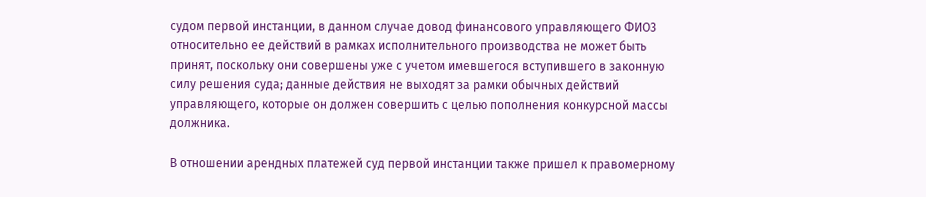судом первой инстанции, в данном случае довод финансового управляющего ФИО3 относительно ее действий в рамках исполнительного производства не может быть принят, поскольку они совершены уже с учетом имевшегося вступившего в законную силу решения суда; данные действия не выходят за рамки обычных действий управляющего, которые он должен совершить с целью пополнения конкурсной массы должника.

В отношении арендных платежей суд первой инстанции также пришел к правомерному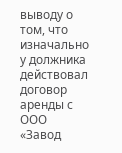выводу о том, что изначально у должника действовал договор аренды с ООО «Завод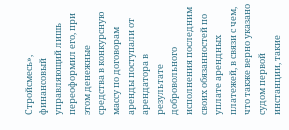Стройсмесь», финансовый управляющий лишь переоформил его, при этом денежные средства в конкурсную массу по договорам аренды поступали от арендатора в результате добровольного исполнения последним своих обязанностей по уплате арендных платежей, в связи с чем, что также верно указано судом первой инстанции, такие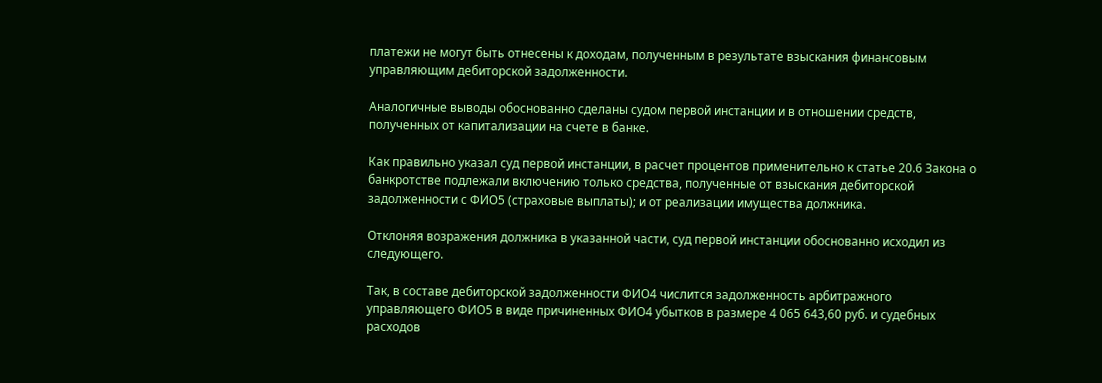платежи не могут быть отнесены к доходам, полученным в результате взыскания финансовым управляющим дебиторской задолженности.

Аналогичные выводы обоснованно сделаны судом первой инстанции и в отношении средств, полученных от капитализации на счете в банке.

Как правильно указал суд первой инстанции, в расчет процентов применительно к статье 20.6 Закона о банкротстве подлежали включению только средства, полученные от взыскания дебиторской задолженности с ФИО5 (страховые выплаты); и от реализации имущества должника.

Отклоняя возражения должника в указанной части, суд первой инстанции обоснованно исходил из следующего.

Так, в составе дебиторской задолженности ФИО4 числится задолженность арбитражного управляющего ФИО5 в виде причиненных ФИО4 убытков в размере 4 065 643,60 руб. и судебных расходов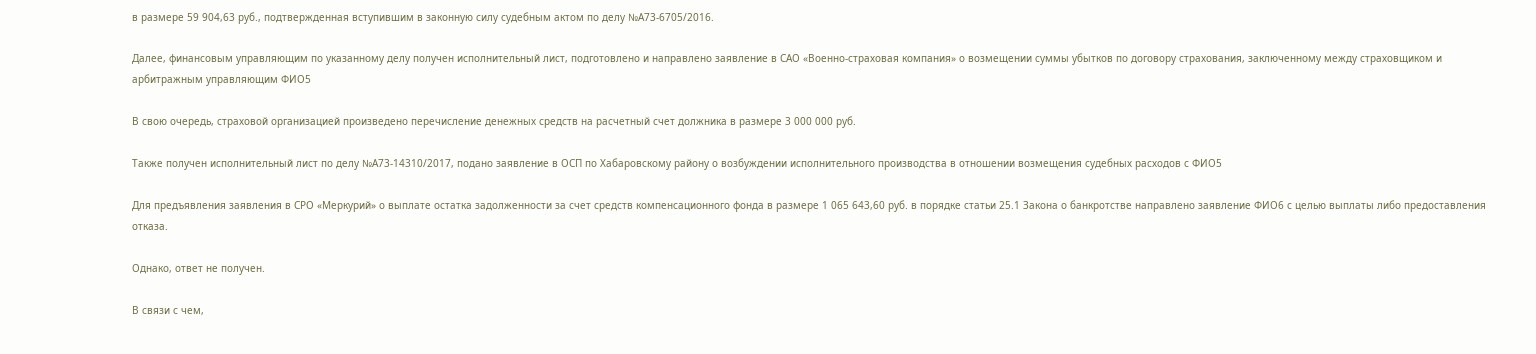в размере 59 904,63 руб., подтвержденная вступившим в законную силу судебным актом по делу №А73-6705/2016.

Далее, финансовым управляющим по указанному делу получен исполнительный лист, подготовлено и направлено заявление в САО «Военно-страховая компания» о возмещении суммы убытков по договору страхования, заключенному между страховщиком и арбитражным управляющим ФИО5

В свою очередь, страховой организацией произведено перечисление денежных средств на расчетный счет должника в размере 3 000 000 руб.

Также получен исполнительный лист по делу №А73-14310/2017, подано заявление в ОСП по Хабаровскому району о возбуждении исполнительного производства в отношении возмещения судебных расходов с ФИО5

Для предъявления заявления в СРО «Меркурий» о выплате остатка задолженности за счет средств компенсационного фонда в размере 1 065 643,60 руб. в порядке статьи 25.1 Закона о банкротстве направлено заявление ФИО6 с целью выплаты либо предоставления отказа.

Однако, ответ не получен.

В связи с чем,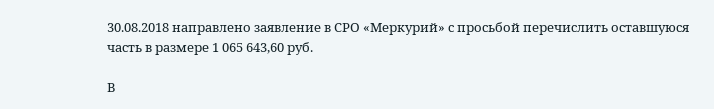30.08.2018 направлено заявление в СРО «Меркурий» с просьбой перечислить оставшуюся часть в размере 1 065 643,60 руб.

В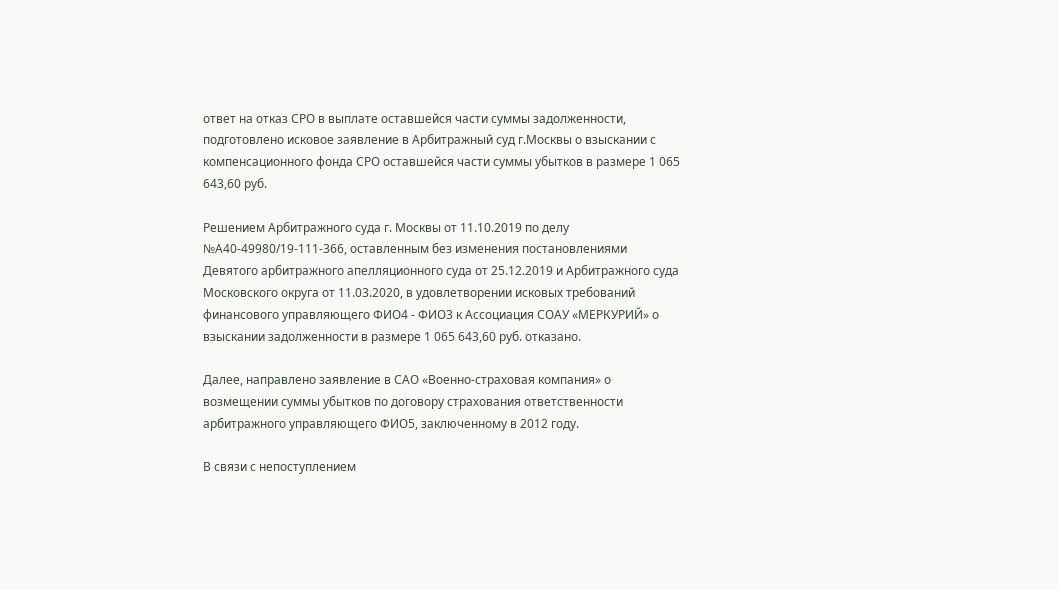ответ на отказ СРО в выплате оставшейся части суммы задолженности, подготовлено исковое заявление в Арбитражный суд г.Москвы о взыскании с компенсационного фонда СРО оставшейся части суммы убытков в размере 1 065 643,60 руб.

Решением Арбитражного суда г. Москвы от 11.10.2019 по делу №А40-49980/19-111-366, оставленным без изменения постановлениями Девятого арбитражного апелляционного суда от 25.12.2019 и Арбитражного суда Московского округа от 11.03.2020, в удовлетворении исковых требований финансового управляющего ФИО4 - ФИО3 к Ассоциация СОАУ «МЕРКУРИЙ» о взыскании задолженности в размере 1 065 643,60 руб. отказано.

Далее, направлено заявление в САО «Военно-страховая компания» о возмещении суммы убытков по договору страхования ответственности арбитражного управляющего ФИО5, заключенному в 2012 году.

В связи с непоступлением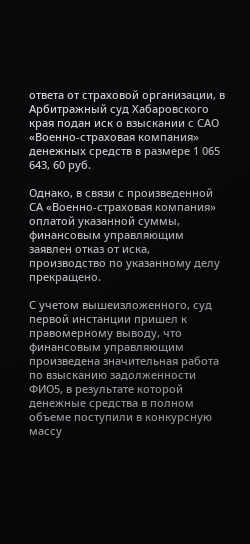ответа от страховой организации, в Арбитражный суд Хабаровского края подан иск о взыскании с САО «Военно-страховая компания» денежных средств в размере 1 065 643, 60 руб.

Однако, в связи с произведенной СА «Военно-страховая компания» оплатой указанной суммы, финансовым управляющим заявлен отказ от иска, производство по указанному делу прекращено.

С учетом вышеизложенного, суд первой инстанции пришел к правомерному выводу, что финансовым управляющим произведена значительная работа по взысканию задолженности ФИО5, в результате которой денежные средства в полном объеме поступили в конкурсную массу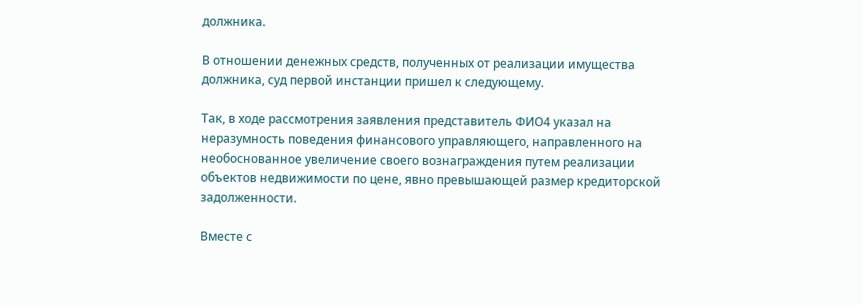должника.

В отношении денежных средств, полученных от реализации имущества должника, суд первой инстанции пришел к следующему.

Так, в ходе рассмотрения заявления представитель ФИО4 указал на неразумность поведения финансового управляющего, направленного на необоснованное увеличение своего вознаграждения путем реализации объектов недвижимости по цене, явно превышающей размер кредиторской задолженности.

Вместе с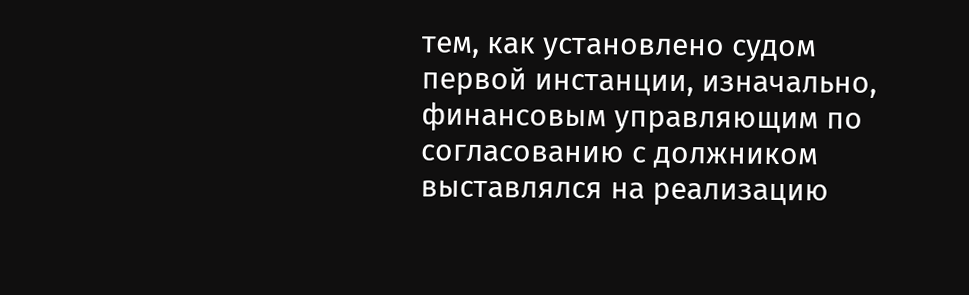тем, как установлено судом первой инстанции, изначально, финансовым управляющим по согласованию с должником выставлялся на реализацию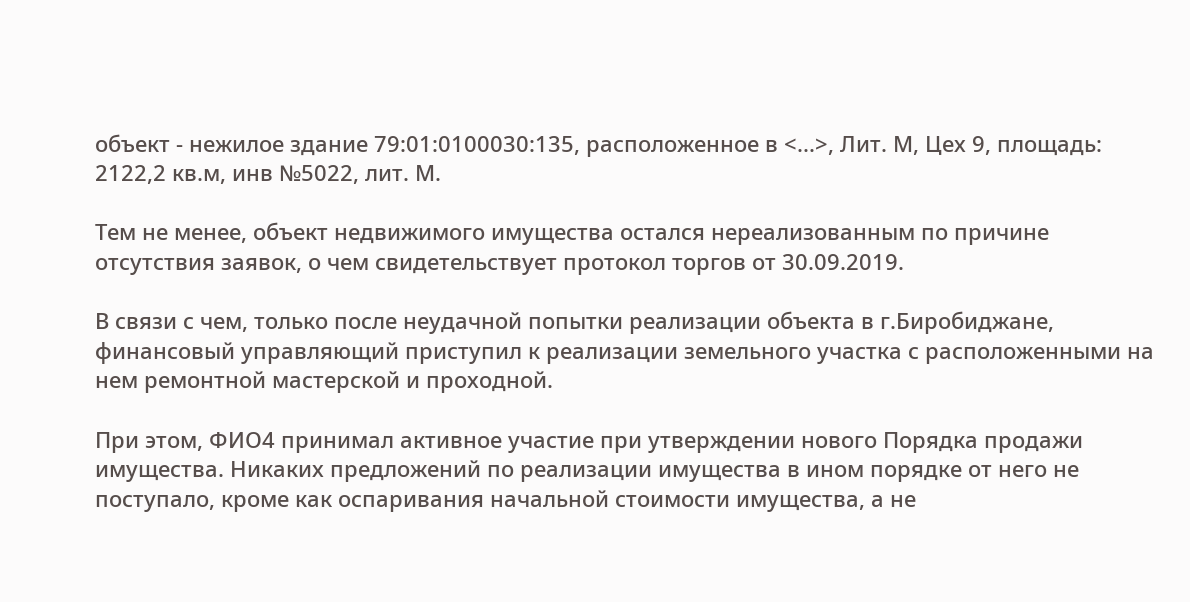объект - нежилое здание 79:01:0100030:135, расположенное в <...>, Лит. М, Цех 9, площадь: 2122,2 кв.м, инв №5022, лит. М.

Тем не менее, объект недвижимого имущества остался нереализованным по причине отсутствия заявок, о чем свидетельствует протокол торгов от 30.09.2019.

В связи с чем, только после неудачной попытки реализации объекта в г.Биробиджане, финансовый управляющий приступил к реализации земельного участка с расположенными на нем ремонтной мастерской и проходной.

При этом, ФИО4 принимал активное участие при утверждении нового Порядка продажи имущества. Никаких предложений по реализации имущества в ином порядке от него не поступало, кроме как оспаривания начальной стоимости имущества, а не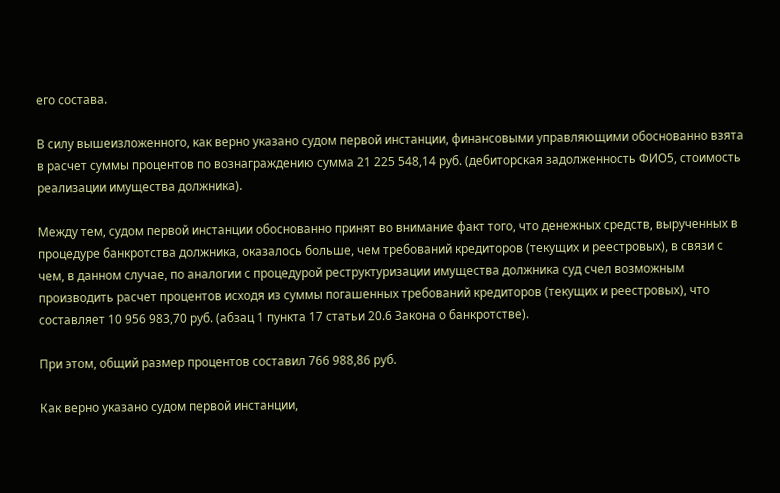его состава.

В силу вышеизложенного, как верно указано судом первой инстанции, финансовыми управляющими обоснованно взята в расчет суммы процентов по вознаграждению сумма 21 225 548,14 руб. (дебиторская задолженность ФИО5, стоимость реализации имущества должника).

Между тем, судом первой инстанции обоснованно принят во внимание факт того, что денежных средств, вырученных в процедуре банкротства должника, оказалось больше, чем требований кредиторов (текущих и реестровых), в связи с чем, в данном случае, по аналогии с процедурой реструктуризации имущества должника суд счел возможным производить расчет процентов исходя из суммы погашенных требований кредиторов (текущих и реестровых), что составляет 10 956 983,70 руб. (абзац 1 пункта 17 статьи 20.6 Закона о банкротстве).

При этом, общий размер процентов составил 766 988,86 руб.

Как верно указано судом первой инстанции,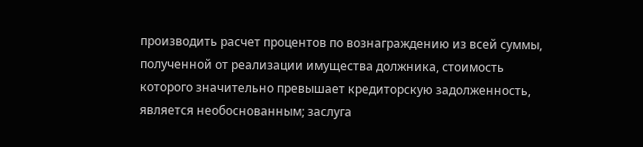производить расчет процентов по вознаграждению из всей суммы, полученной от реализации имущества должника, стоимость которого значительно превышает кредиторскую задолженность, является необоснованным; заслуга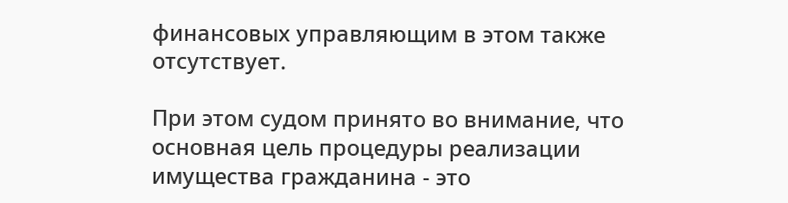финансовых управляющим в этом также отсутствует.

При этом судом принято во внимание, что основная цель процедуры реализации имущества гражданина - это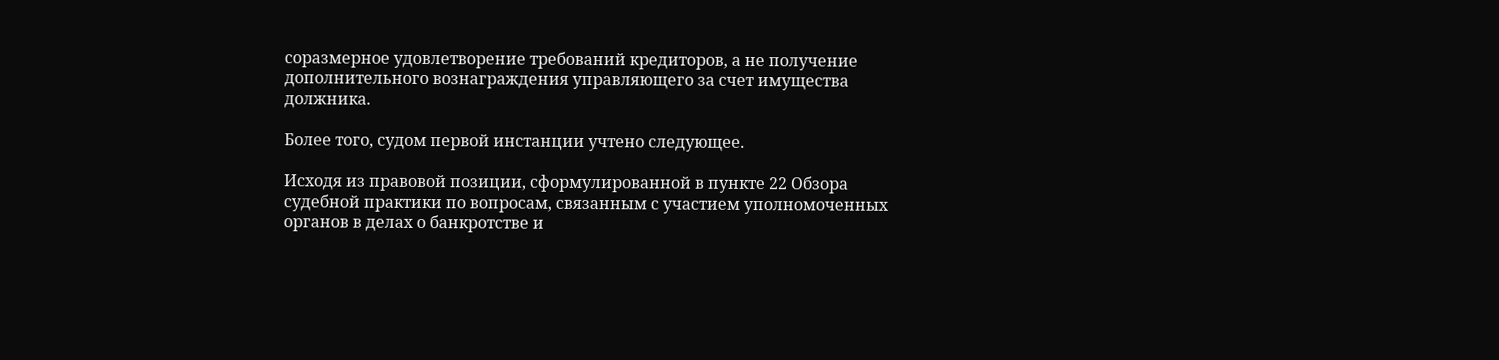соразмерное удовлетворение требований кредиторов, а не получение дополнительного вознаграждения управляющего за счет имущества должника.

Более того, судом первой инстанции учтено следующее.

Исходя из правовой позиции, сформулированной в пункте 22 Обзора судебной практики по вопросам, связанным с участием уполномоченных органов в делах о банкротстве и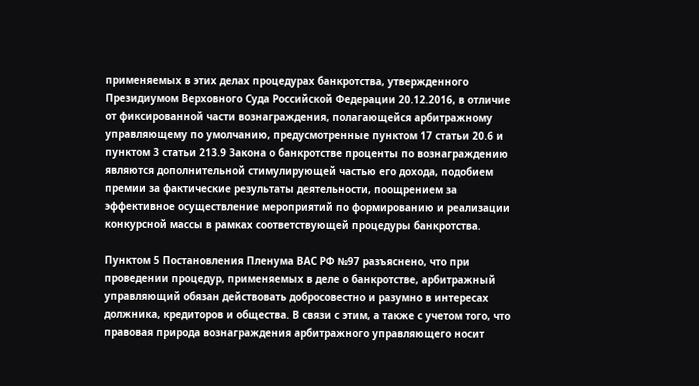применяемых в этих делах процедурах банкротства, утвержденного Президиумом Верховного Суда Российской Федерации 20.12.2016, в отличие от фиксированной части вознаграждения, полагающейся арбитражному управляющему по умолчанию, предусмотренные пунктом 17 статьи 20.6 и пунктом 3 статьи 213.9 Закона о банкротстве проценты по вознаграждению являются дополнительной стимулирующей частью его дохода, подобием премии за фактические результаты деятельности, поощрением за эффективное осуществление мероприятий по формированию и реализации конкурсной массы в рамках соответствующей процедуры банкротства.

Пунктом 5 Постановления Пленума ВАС РФ №97 разъяснено, что при проведении процедур, применяемых в деле о банкротстве, арбитражный управляющий обязан действовать добросовестно и разумно в интересах должника, кредиторов и общества. В связи с этим, а также с учетом того, что правовая природа вознаграждения арбитражного управляющего носит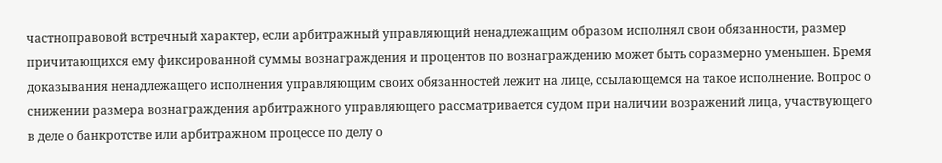частноправовой встречный характер, если арбитражный управляющий ненадлежащим образом исполнял свои обязанности, размер причитающихся ему фиксированной суммы вознаграждения и процентов по вознаграждению может быть соразмерно уменьшен. Бремя доказывания ненадлежащего исполнения управляющим своих обязанностей лежит на лице, ссылающемся на такое исполнение. Вопрос о снижении размера вознаграждения арбитражного управляющего рассматривается судом при наличии возражений лица, участвующего в деле о банкротстве или арбитражном процессе по делу о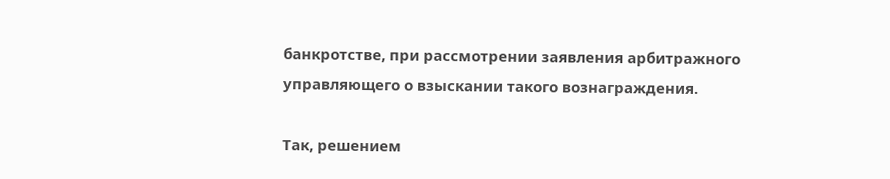банкротстве, при рассмотрении заявления арбитражного управляющего о взыскании такого вознаграждения.

Так, решением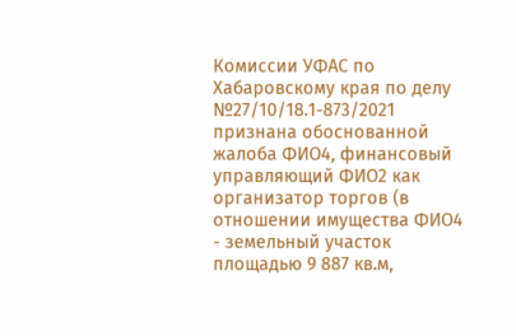Комиссии УФАС по Хабаровскому края по делу №27/10/18.1-873/2021 признана обоснованной жалоба ФИО4, финансовый управляющий ФИО2 как организатор торгов (в отношении имущества ФИО4 - земельный участок площадью 9 887 кв.м,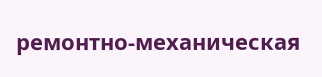ремонтно-механическая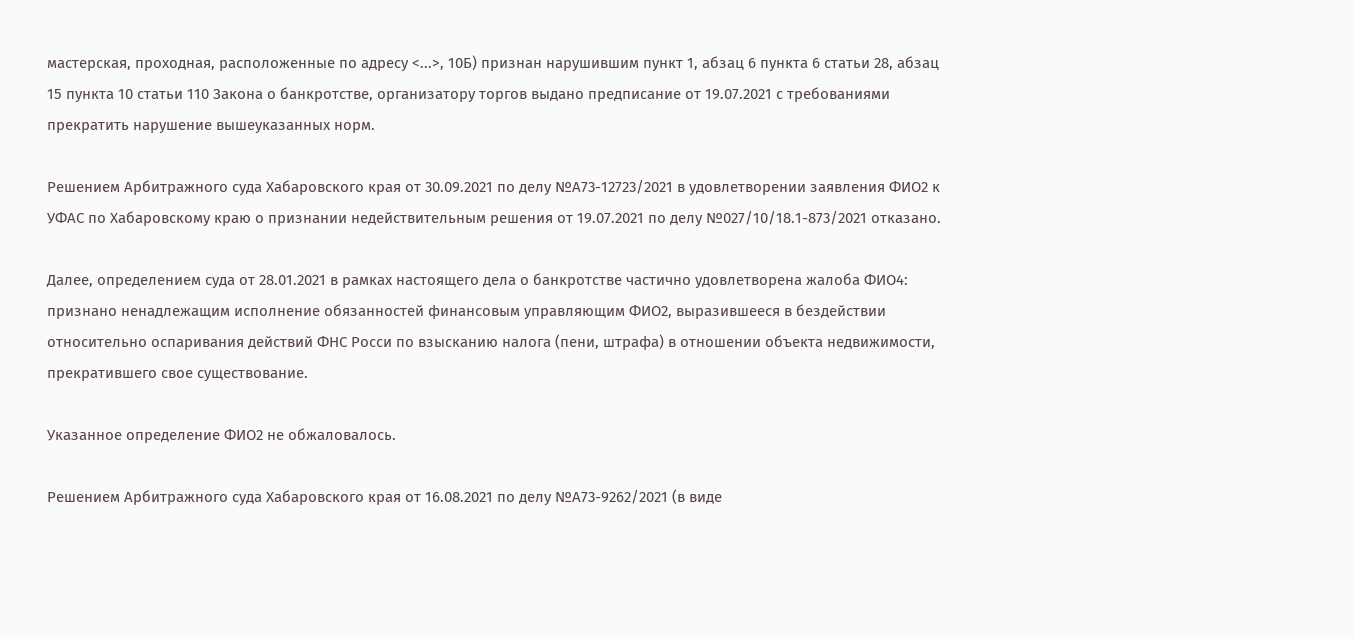мастерская, проходная, расположенные по адресу <...>, 10Б) признан нарушившим пункт 1, абзац 6 пункта 6 статьи 28, абзац 15 пункта 10 статьи 110 Закона о банкротстве, организатору торгов выдано предписание от 19.07.2021 с требованиями прекратить нарушение вышеуказанных норм.

Решением Арбитражного суда Хабаровского края от 30.09.2021 по делу №А73-12723/2021 в удовлетворении заявления ФИО2 к УФАС по Хабаровскому краю о признании недействительным решения от 19.07.2021 по делу №027/10/18.1-873/2021 отказано.

Далее, определением суда от 28.01.2021 в рамках настоящего дела о банкротстве частично удовлетворена жалоба ФИО4: признано ненадлежащим исполнение обязанностей финансовым управляющим ФИО2, выразившееся в бездействии относительно оспаривания действий ФНС Росси по взысканию налога (пени, штрафа) в отношении объекта недвижимости, прекратившего свое существование.

Указанное определение ФИО2 не обжаловалось.

Решением Арбитражного суда Хабаровского края от 16.08.2021 по делу №А73-9262/2021 (в виде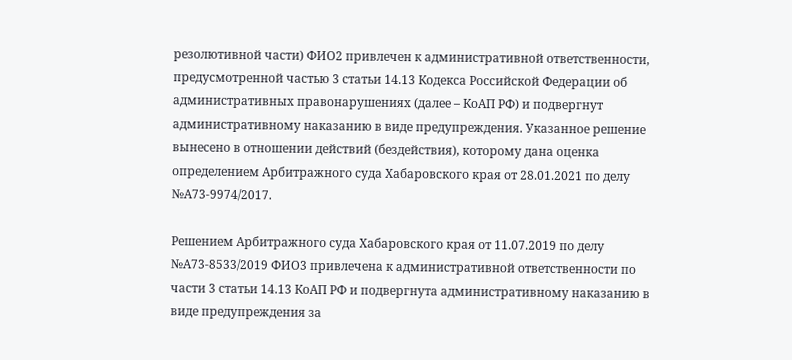резолютивной части) ФИО2 привлечен к административной ответственности, предусмотренной частью 3 статьи 14.13 Кодекса Российской Федерации об административных правонарушениях (далее – КоАП РФ) и подвергнут административному наказанию в виде предупреждения. Указанное решение вынесено в отношении действий (бездействия), которому дана оценка определением Арбитражного суда Хабаровского края от 28.01.2021 по делу №А73-9974/2017.

Решением Арбитражного суда Хабаровского края от 11.07.2019 по делу №А73-8533/2019 ФИО3 привлечена к административной ответственности по части 3 статьи 14.13 КоАП РФ и подвергнута административному наказанию в виде предупреждения за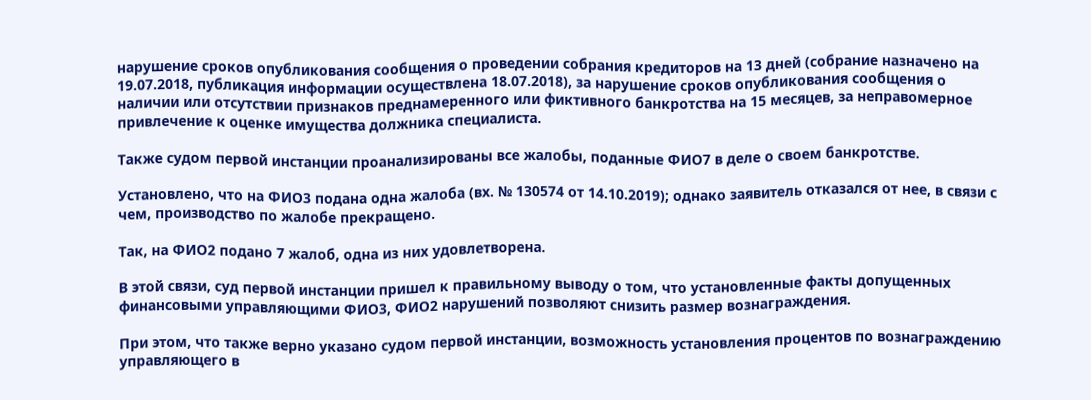нарушение сроков опубликования сообщения о проведении собрания кредиторов на 13 дней (собрание назначено на 19.07.2018, публикация информации осуществлена 18.07.2018), за нарушение сроков опубликования сообщения о наличии или отсутствии признаков преднамеренного или фиктивного банкротства на 15 месяцев, за неправомерное привлечение к оценке имущества должника специалиста.

Также судом первой инстанции проанализированы все жалобы, поданные ФИО7 в деле о своем банкротстве.

Установлено, что на ФИО3 подана одна жалоба (вх. № 130574 от 14.10.2019); однако заявитель отказался от нее, в связи с чем, производство по жалобе прекращено.

Так, на ФИО2 подано 7 жалоб, одна из них удовлетворена.

В этой связи, суд первой инстанции пришел к правильному выводу о том, что установленные факты допущенных финансовыми управляющими ФИО3, ФИО2 нарушений позволяют снизить размер вознаграждения.

При этом, что также верно указано судом первой инстанции, возможность установления процентов по вознаграждению управляющего в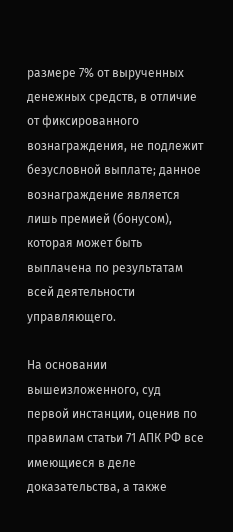размере 7% от вырученных денежных средств, в отличие от фиксированного вознаграждения, не подлежит безусловной выплате; данное вознаграждение является лишь премией (бонусом), которая может быть выплачена по результатам всей деятельности управляющего.

На основании вышеизложенного, суд первой инстанции, оценив по правилам статьи 71 АПК РФ все имеющиеся в деле доказательства, а также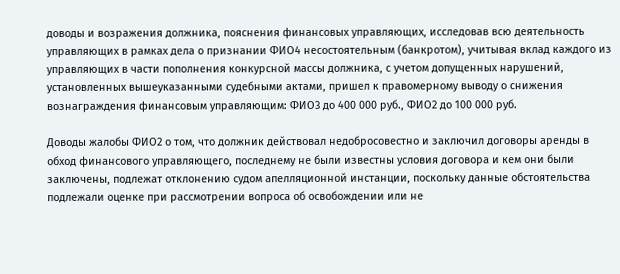доводы и возражения должника, пояснения финансовых управляющих, исследовав всю деятельность управляющих в рамках дела о признании ФИО4 несостоятельным (банкротом), учитывая вклад каждого из управляющих в части пополнения конкурсной массы должника, с учетом допущенных нарушений, установленных вышеуказанными судебными актами, пришел к правомерному выводу о снижения вознаграждения финансовым управляющим: ФИО3 до 400 000 руб., ФИО2 до 100 000 руб.

Доводы жалобы ФИО2 о том, что должник действовал недобросовестно и заключил договоры аренды в обход финансового управляющего, последнему не были известны условия договора и кем они были заключены, подлежат отклонению судом апелляционной инстанции, поскольку данные обстоятельства подлежали оценке при рассмотрении вопроса об освобождении или не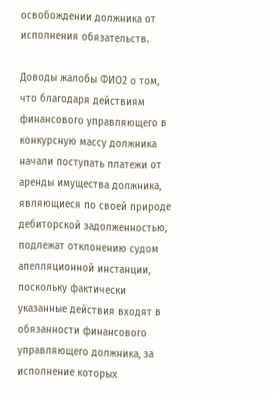освобождении должника от исполнения обязательств.

Доводы жалобы ФИО2 о том, что благодаря действиям финансового управляющего в конкурсную массу должника начали поступать платежи от аренды имущества должника, являющиеся по своей природе дебиторской задолженностью, подлежат отклонению судом апелляционной инстанции, поскольку фактически указанные действия входят в обязанности финансового управляющего должника, за исполнение которых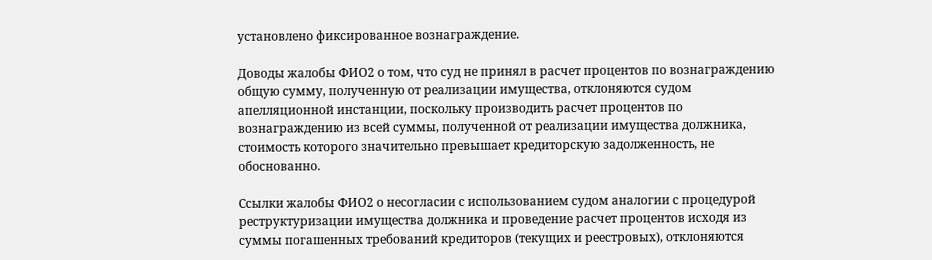установлено фиксированное вознаграждение.

Доводы жалобы ФИО2 о том, что суд не принял в расчет процентов по вознаграждению общую сумму, полученную от реализации имущества, отклоняются судом апелляционной инстанции, поскольку производить расчет процентов по вознаграждению из всей суммы, полученной от реализации имущества должника, стоимость которого значительно превышает кредиторскую задолженность, не обоснованно.

Ссылки жалобы ФИО2 о несогласии с использованием судом аналогии с процедурой реструктуризации имущества должника и проведение расчет процентов исходя из суммы погашенных требований кредиторов (текущих и реестровых), отклоняются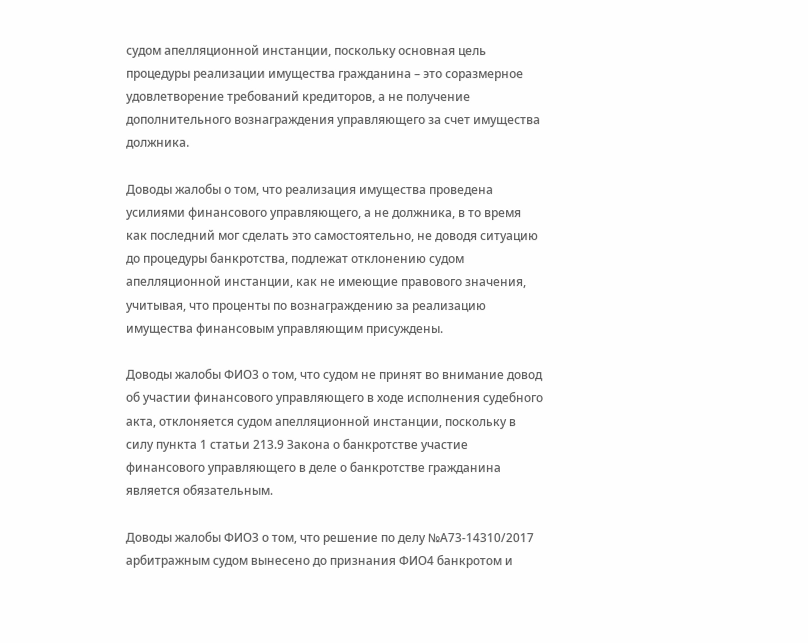судом апелляционной инстанции, поскольку основная цель процедуры реализации имущества гражданина – это соразмерное удовлетворение требований кредиторов, а не получение дополнительного вознаграждения управляющего за счет имущества должника.

Доводы жалобы о том, что реализация имущества проведена усилиями финансового управляющего, а не должника, в то время как последний мог сделать это самостоятельно, не доводя ситуацию до процедуры банкротства, подлежат отклонению судом апелляционной инстанции, как не имеющие правового значения, учитывая, что проценты по вознаграждению за реализацию имущества финансовым управляющим присуждены.

Доводы жалобы ФИО3 о том, что судом не принят во внимание довод об участии финансового управляющего в ходе исполнения судебного акта, отклоняется судом апелляционной инстанции, поскольку в силу пункта 1 статьи 213.9 Закона о банкротстве участие финансового управляющего в деле о банкротстве гражданина является обязательным.

Доводы жалобы ФИО3 о том, что решение по делу №А73-14310/2017 арбитражным судом вынесено до признания ФИО4 банкротом и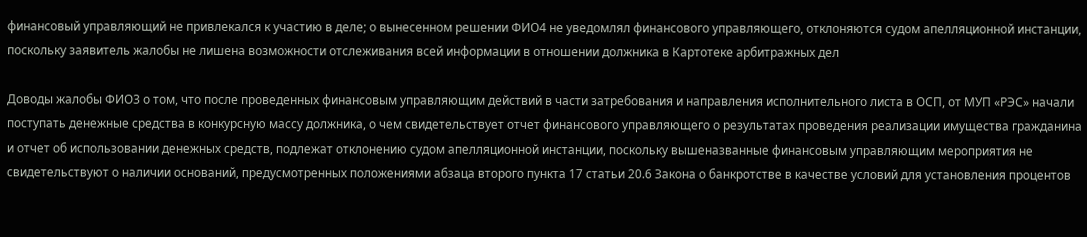финансовый управляющий не привлекался к участию в деле; о вынесенном решении ФИО4 не уведомлял финансового управляющего, отклоняются судом апелляционной инстанции, поскольку заявитель жалобы не лишена возможности отслеживания всей информации в отношении должника в Картотеке арбитражных дел

Доводы жалобы ФИО3 о том, что после проведенных финансовым управляющим действий в части затребования и направления исполнительного листа в ОСП, от МУП «РЭС» начали поступать денежные средства в конкурсную массу должника, о чем свидетельствует отчет финансового управляющего о результатах проведения реализации имущества гражданина и отчет об использовании денежных средств, подлежат отклонению судом апелляционной инстанции, поскольку вышеназванные финансовым управляющим мероприятия не свидетельствуют о наличии оснований, предусмотренных положениями абзаца второго пункта 17 статьи 20.6 Закона о банкротстве в качестве условий для установления процентов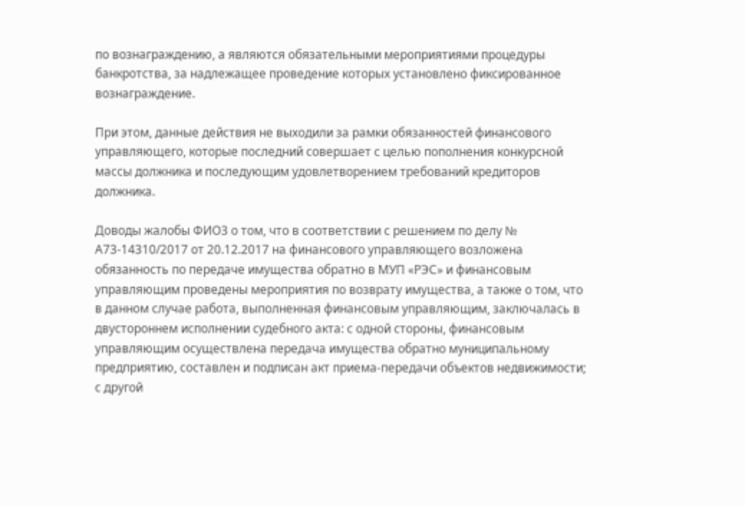по вознаграждению, а являются обязательными мероприятиями процедуры банкротства, за надлежащее проведение которых установлено фиксированное вознаграждение.

При этом, данные действия не выходили за рамки обязанностей финансового управляющего, которые последний совершает с целью пополнения конкурсной массы должника и последующим удовлетворением требований кредиторов должника.

Доводы жалобы ФИО3 о том, что в соответствии с решением по делу № А73-14310/2017 от 20.12.2017 на финансового управляющего возложена обязанность по передаче имущества обратно в МУП «РЭС» и финансовым управляющим проведены мероприятия по возврату имущества, а также о том, что в данном случае работа, выполненная финансовым управляющим, заключалась в двустороннем исполнении судебного акта: с одной стороны, финансовым управляющим осуществлена передача имущества обратно муниципальному предприятию, составлен и подписан акт приема-передачи объектов недвижимости; с другой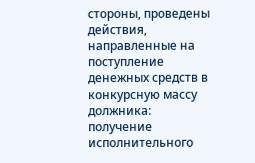стороны, проведены действия, направленные на поступление денежных средств в конкурсную массу должника: получение исполнительного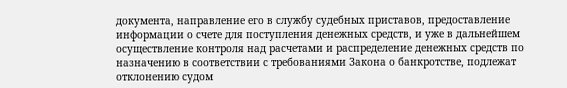документа, направление его в службу судебных приставов, предоставление информации о счете для поступления денежных средств, и уже в дальнейшем осуществление контроля над расчетами и распределение денежных средств по назначению в соответствии с требованиями Закона о банкротстве, подлежат отклонению судом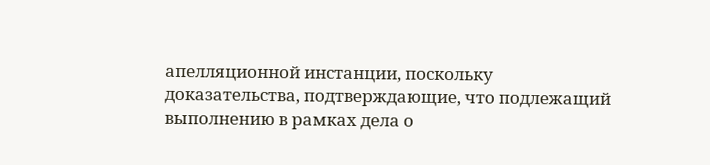апелляционной инстанции, поскольку доказательства, подтверждающие, что подлежащий выполнению в рамках дела о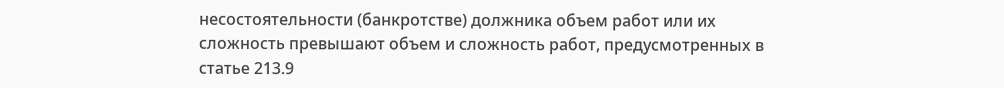несостоятельности (банкротстве) должника объем работ или их сложность превышают объем и сложность работ, предусмотренных в статье 213.9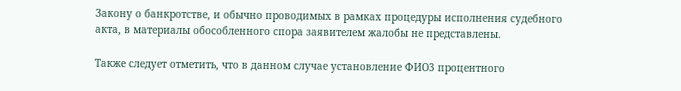Закону о банкротстве, и обычно проводимых в рамках процедуры исполнения судебного акта, в материалы обособленного спора заявителем жалобы не представлены.

Также следует отметить, что в данном случае установление ФИО3 процентного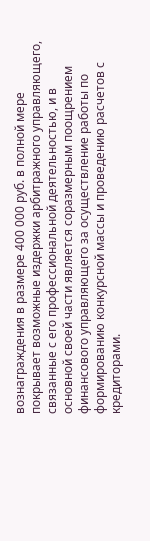вознаграждения в размере 400 000 руб. в полной мере покрывает возможные издержки арбитражного управляющего, связанные с его профессиональной деятельностью, и в основной своей части является соразмерным поощрением финансового управляющего за осуществление работы по формированию конкурсной массы и проведению расчетов с кредиторами.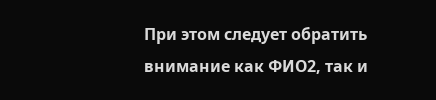При этом следует обратить внимание как ФИО2, так и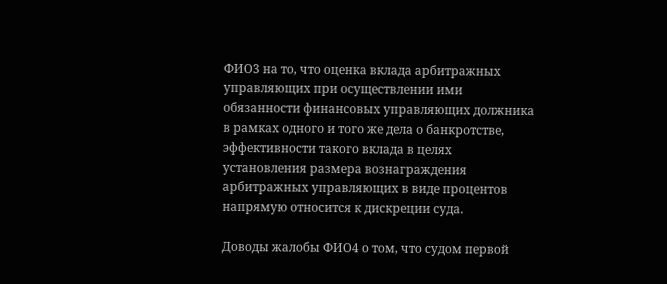ФИО3 на то, что оценка вклада арбитражных управляющих при осуществлении ими обязанности финансовых управляющих должника в рамках одного и того же дела о банкротстве, эффективности такого вклада в целях установления размера вознаграждения арбитражных управляющих в виде процентов напрямую относится к дискреции суда.

Доводы жалобы ФИО4 о том, что судом первой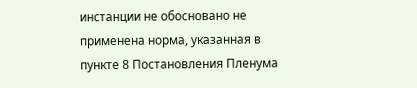инстанции не обосновано не применена норма, указанная в пункте 8 Постановления Пленума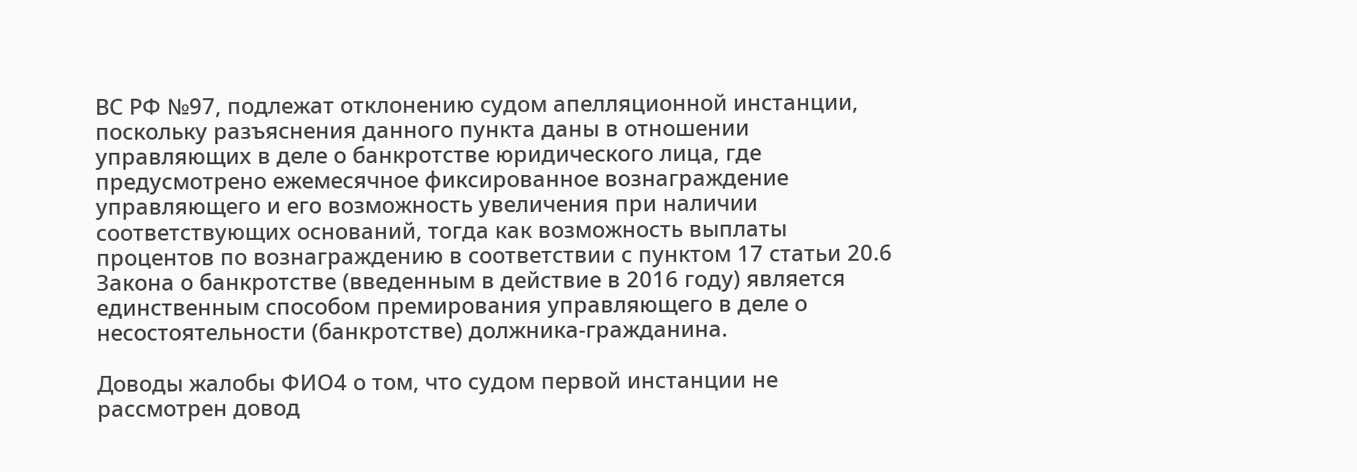ВС РФ №97, подлежат отклонению судом апелляционной инстанции, поскольку разъяснения данного пункта даны в отношении управляющих в деле о банкротстве юридического лица, где предусмотрено ежемесячное фиксированное вознаграждение управляющего и его возможность увеличения при наличии соответствующих оснований, тогда как возможность выплаты процентов по вознаграждению в соответствии с пунктом 17 статьи 20.6 Закона о банкротстве (введенным в действие в 2016 году) является единственным способом премирования управляющего в деле о несостоятельности (банкротстве) должника-гражданина.

Доводы жалобы ФИО4 о том, что судом первой инстанции не рассмотрен довод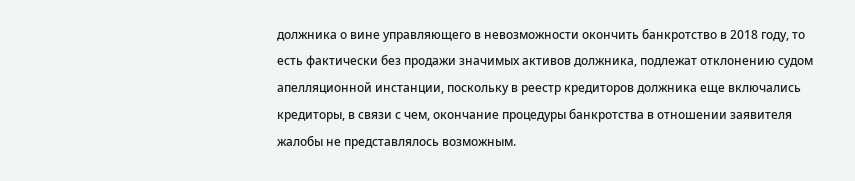должника о вине управляющего в невозможности окончить банкротство в 2018 году, то есть фактически без продажи значимых активов должника, подлежат отклонению судом апелляционной инстанции, поскольку в реестр кредиторов должника еще включались кредиторы, в связи с чем, окончание процедуры банкротства в отношении заявителя жалобы не представлялось возможным.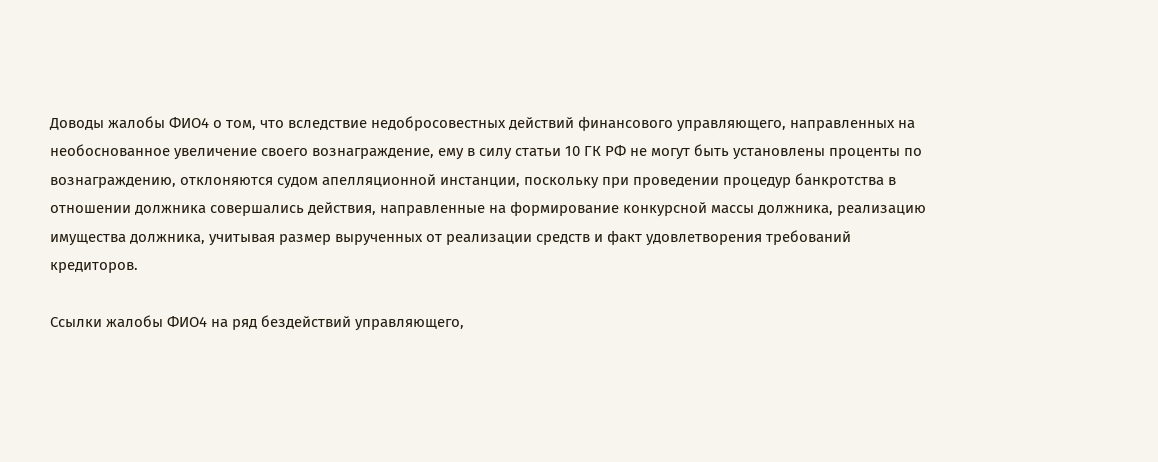Доводы жалобы ФИО4 о том, что вследствие недобросовестных действий финансового управляющего, направленных на необоснованное увеличение своего вознаграждение, ему в силу статьи 10 ГК РФ не могут быть установлены проценты по вознаграждению, отклоняются судом апелляционной инстанции, поскольку при проведении процедур банкротства в отношении должника совершались действия, направленные на формирование конкурсной массы должника, реализацию имущества должника, учитывая размер вырученных от реализации средств и факт удовлетворения требований кредиторов.

Ссылки жалобы ФИО4 на ряд бездействий управляющего,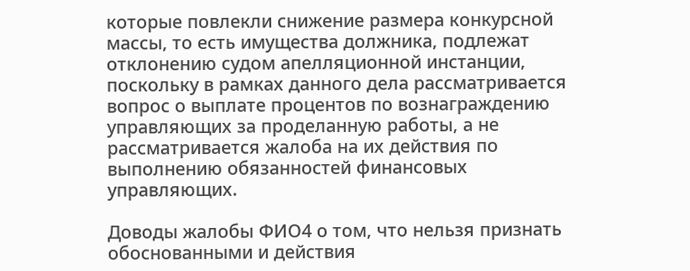которые повлекли снижение размера конкурсной массы, то есть имущества должника, подлежат отклонению судом апелляционной инстанции, поскольку в рамках данного дела рассматривается вопрос о выплате процентов по вознаграждению управляющих за проделанную работы, а не рассматривается жалоба на их действия по выполнению обязанностей финансовых управляющих.

Доводы жалобы ФИО4 о том, что нельзя признать обоснованными и действия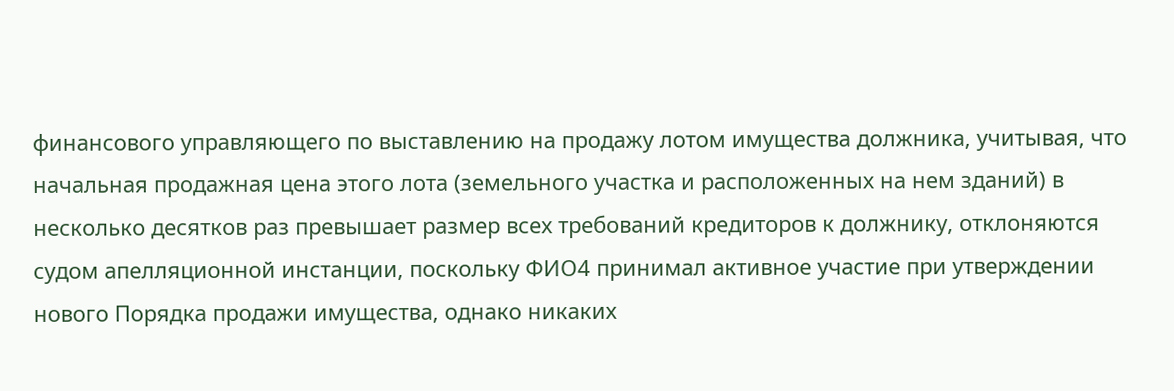финансового управляющего по выставлению на продажу лотом имущества должника, учитывая, что начальная продажная цена этого лота (земельного участка и расположенных на нем зданий) в несколько десятков раз превышает размер всех требований кредиторов к должнику, отклоняются судом апелляционной инстанции, поскольку ФИО4 принимал активное участие при утверждении нового Порядка продажи имущества, однако никаких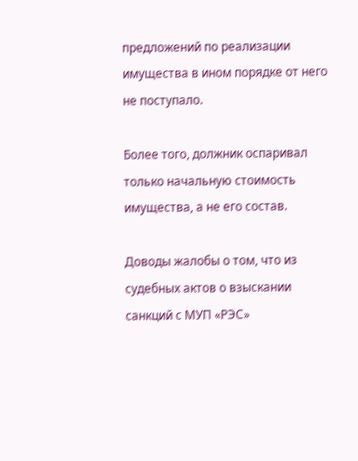предложений по реализации имущества в ином порядке от него не поступало.

Более того, должник оспаривал только начальную стоимость имущества, а не его состав.

Доводы жалобы о том, что из судебных актов о взыскании санкций с МУП «РЭС»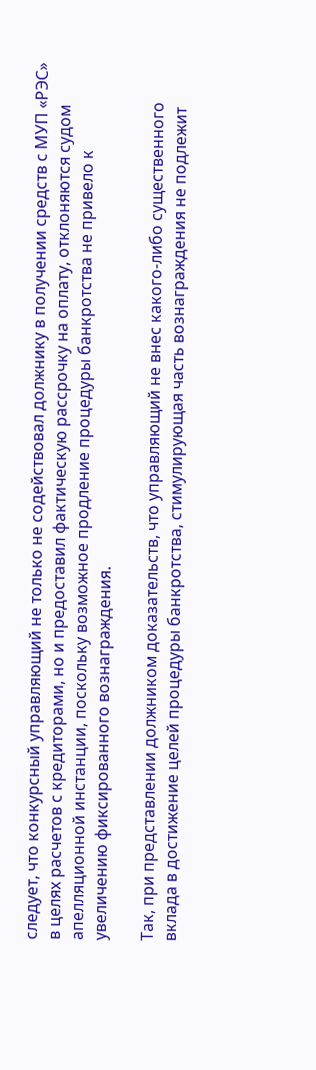следует, что конкурсный управляющий не только не содействовал должнику в получении средств с МУП «РЭС» в целях расчетов с кредиторами, но и предоставил фактическую рассрочку на оплату, отклоняются судом апелляционной инстанции, поскольку возможное продление процедуры банкротства не привело к увеличению фиксированного вознаграждения.

Так, при представлении должником доказательств, что управляющий не внес какого-либо существенного вклада в достижение целей процедуры банкротства, стимулирующая часть вознаграждения не подлежит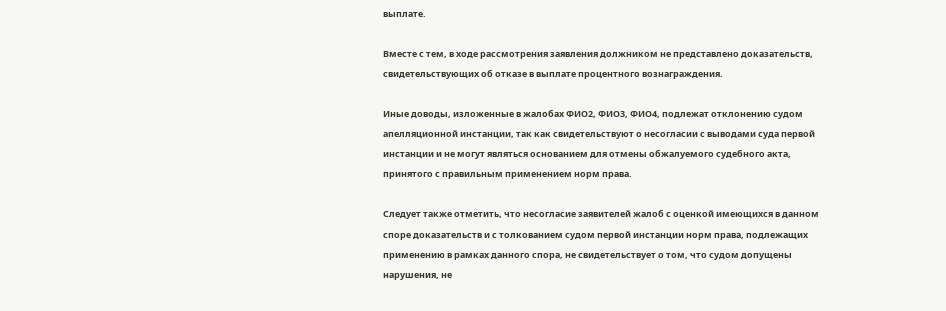выплате.

Вместе с тем, в ходе рассмотрения заявления должником не представлено доказательств, свидетельствующих об отказе в выплате процентного вознаграждения.

Иные доводы, изложенные в жалобах ФИО2, ФИО3, ФИО4, подлежат отклонению судом апелляционной инстанции, так как свидетельствуют о несогласии с выводами суда первой инстанции и не могут являться основанием для отмены обжалуемого судебного акта, принятого с правильным применением норм права.

Следует также отметить, что несогласие заявителей жалоб с оценкой имеющихся в данном споре доказательств и с толкованием судом первой инстанции норм права, подлежащих применению в рамках данного спора, не свидетельствует о том, что судом допущены нарушения, не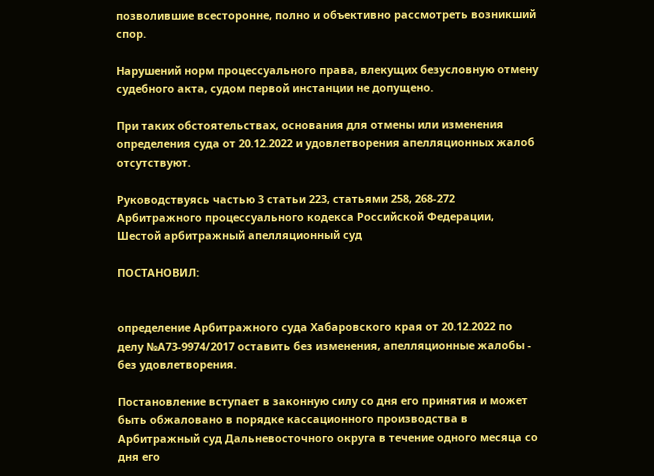позволившие всесторонне, полно и объективно рассмотреть возникший спор.

Нарушений норм процессуального права, влекущих безусловную отмену судебного акта, судом первой инстанции не допущено.

При таких обстоятельствах, основания для отмены или изменения определения суда от 20.12.2022 и удовлетворения апелляционных жалоб отсутствуют.

Руководствуясь частью 3 статьи 223, статьями 258, 268-272 Арбитражного процессуального кодекса Российской Федерации, Шестой арбитражный апелляционный суд

ПОСТАНОВИЛ:


определение Арбитражного суда Хабаровского края от 20.12.2022 по делу №А73-9974/2017 оставить без изменения, апелляционные жалобы - без удовлетворения.

Постановление вступает в законную силу со дня его принятия и может быть обжаловано в порядке кассационного производства в Арбитражный суд Дальневосточного округа в течение одного месяца со дня его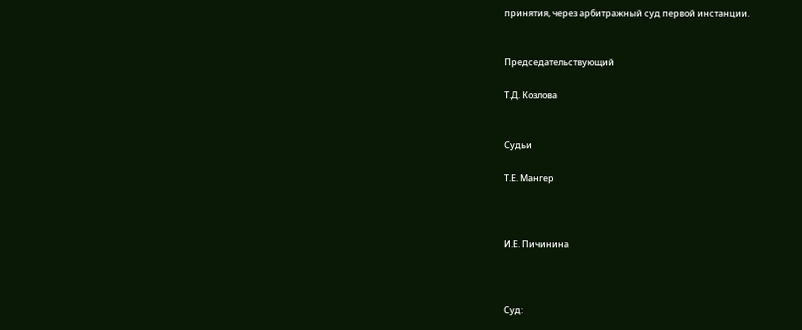принятия, через арбитражный суд первой инстанции.


Председательствующий

Т.Д. Козлова


Судьи

Т.Е. Мангер



И.Е. Пичинина



Суд: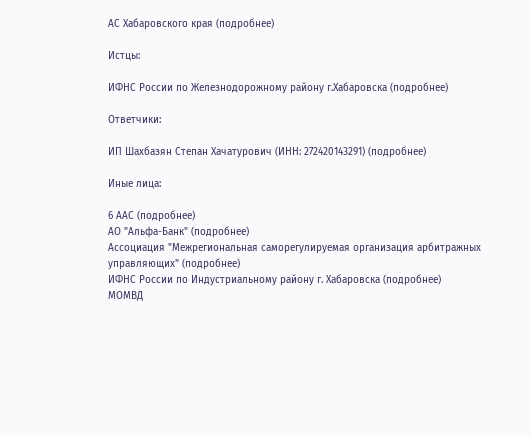АС Хабаровского края (подробнее)

Истцы:

ИФНС России по Железнодорожному району г.Хабаровска (подробнее)

Ответчики:

ИП Шахбазян Степан Хачатурович (ИНН: 272420143291) (подробнее)

Иные лица:

6 ААС (подробнее)
АО "Альфа-Банк" (подробнее)
Ассоциация "Межрегиональная саморегулируемая организация арбитражных управляющих" (подробнее)
ИФНС России по Индустриальному району г. Хабаровска (подробнее)
МОМВД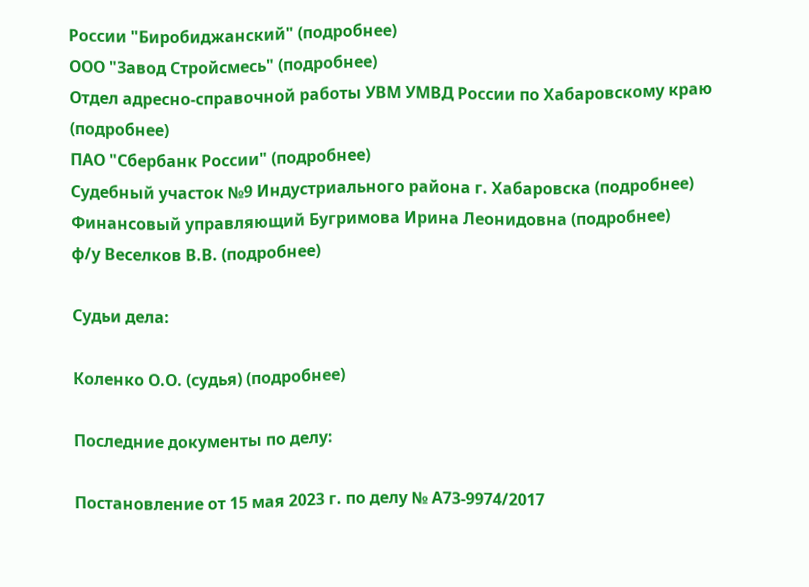России "Биробиджанский" (подробнее)
ООО "Завод Стройсмесь" (подробнее)
Отдел адресно-справочной работы УВМ УМВД России по Хабаровскому краю (подробнее)
ПАО "Сбербанк России" (подробнее)
Судебный участок №9 Индустриального района г. Хабаровска (подробнее)
Финансовый управляющий Бугримова Ирина Леонидовна (подробнее)
ф/у Веселков В.В. (подробнее)

Судьи дела:

Коленко О.О. (судья) (подробнее)

Последние документы по делу:

Постановление от 15 мая 2023 г. по делу № А73-9974/2017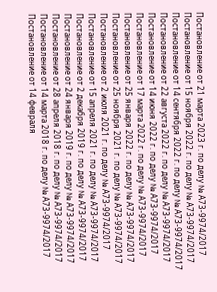Постановление от 21 марта 2023 г. по делу № А73-9974/2017
Постановление от 15 ноября 2022 г. по делу № А73-9974/2017
Постановление от 14 сентября 2022 г. по делу № А73-9974/2017
Постановление от 22 августа 2022 г. по делу № А73-9974/2017
Постановление от 14 июня 2022 г. по делу № А73-9974/2017
Постановление от 17 марта 2022 г. по делу № А73-9974/2017
Постановление от 25 января 2022 г. по делу № А73-9974/2017
Постановление от 25 ноября 2021 г. по делу № А73-9974/2017
Постановление от 2 июля 2021 г. по делу № А73-9974/2017
Постановление от 15 апреля 2021 г. по делу № А73-9974/2017
Постановление от 2 декабря 2019 г. по делу № А73-9974/2017
Постановление от 24 января 2019 г. по делу № А73-9974/2017
Постановление от 28 апреля 2018 г. по делу № А73-9974/2017
Постановление от 14 марта 2018 г. по делу № А73-9974/2017
Постановление от 14 февраля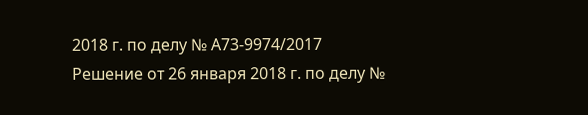2018 г. по делу № А73-9974/2017
Решение от 26 января 2018 г. по делу №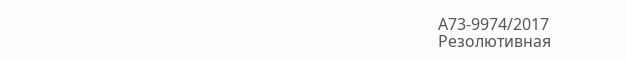А73-9974/2017
Резолютивная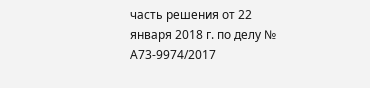часть решения от 22 января 2018 г. по делу № А73-9974/2017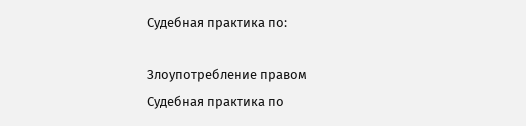Судебная практика по:

Злоупотребление правом
Судебная практика по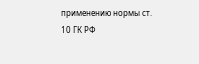применению нормы ст. 10 ГК РФ